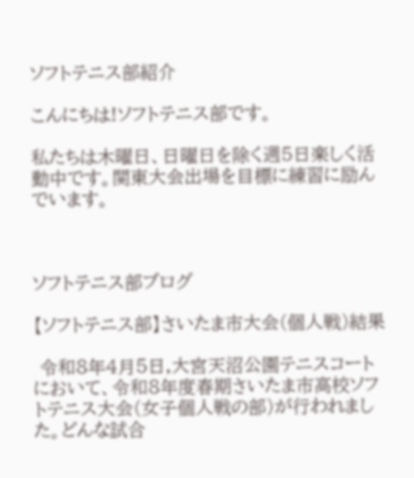ソフトテニス部紹介

こんにちは!ソフトテニス部です。

私たちは木曜日、日曜日を除く週5日楽しく活動中です。関東大会出場を目標に練習に励んでいます。



ソフトテニス部ブログ

【ソフトテニス部】さいたま市大会(個人戦)結果

 令和8年4月5日,大宮天沼公園テニスコートにおいて、令和8年度春期さいたま市高校ソフトテニス大会(女子個人戦の部)が行われました。どんな試合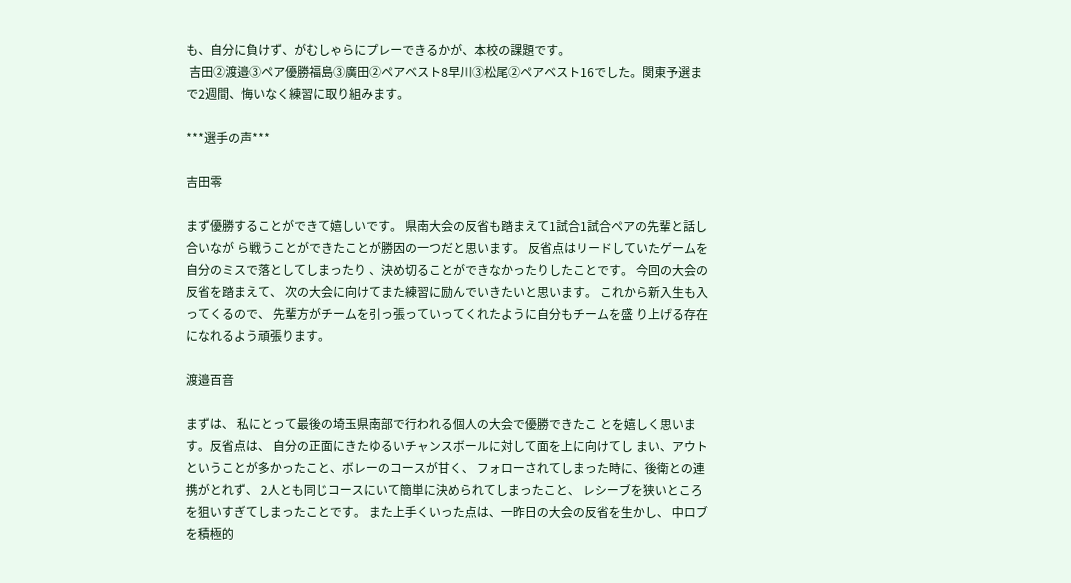も、自分に負けず、がむしゃらにプレーできるかが、本校の課題です。
 吉田②渡邉③ペア優勝福島③廣田②ペアベスト8早川③松尾②ペアベスト16でした。関東予選まで2週間、悔いなく練習に取り組みます。

***選手の声***

吉田零

まず優勝することができて嬉しいです。 県南大会の反省も踏まえて1試合1試合ペアの先輩と話し合いなが ら戦うことができたことが勝因の一つだと思います。 反省点はリードしていたゲームを自分のミスで落としてしまったり 、決め切ることができなかったりしたことです。 今回の大会の反省を踏まえて、 次の大会に向けてまた練習に励んでいきたいと思います。 これから新入生も入ってくるので、 先輩方がチームを引っ張っていってくれたように自分もチームを盛 り上げる存在になれるよう頑張ります。

渡邉百音

まずは、 私にとって最後の埼玉県南部で行われる個人の大会で優勝できたこ とを嬉しく思います。反省点は、 自分の正面にきたゆるいチャンスボールに対して面を上に向けてし まい、アウトということが多かったこと、ボレーのコースが甘く、 フォローされてしまった時に、後衛との連携がとれず、 2人とも同じコースにいて簡単に決められてしまったこと、 レシーブを狭いところを狙いすぎてしまったことです。 また上手くいった点は、一昨日の大会の反省を生かし、 中ロブを積極的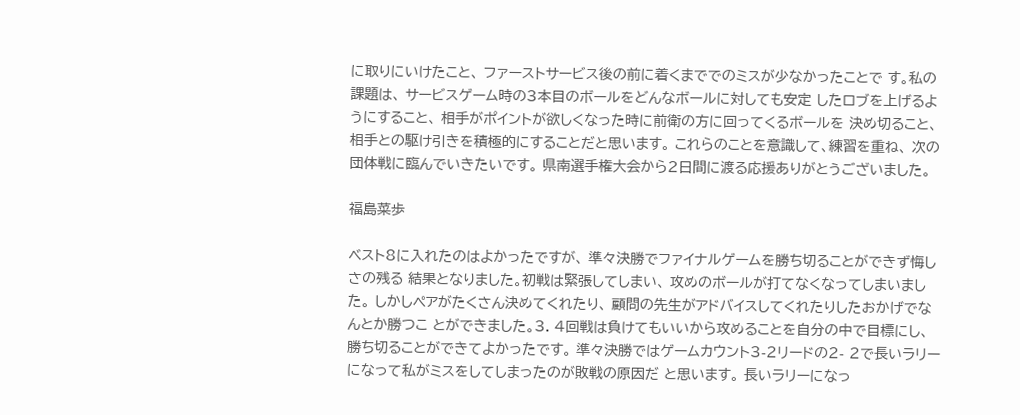に取りにいけたこと、 ファーストサービス後の前に着くまででのミスが少なかったことで す。私の課題は、 サービスゲーム時の3本目のボールをどんなボールに対しても安定 したロブを上げるようにすること、 相手がポイントが欲しくなった時に前衛の方に回ってくるボールを 決め切ること、 相手との駆け引きを積極的にすることだと思います。 これらのことを意識して、練習を重ね、 次の団体戦に臨んでいきたいです。 県南選手権大会から2日間に渡る応援ありがとうございました。

福島菜歩

ベスト8に入れたのはよかったですが、 準々決勝でファイナルゲームを勝ち切ることができず悔しさの残る 結果となりました。初戦は緊張してしまい、 攻めのボールが打てなくなってしまいました。 しかしペアがたくさん決めてくれたり、 顧問の先生がアドバイスしてくれたりしたおかげでなんとか勝つこ とができました。3. 4回戦は負けてもいいから攻めることを自分の中で目標にし、 勝ち切ることができてよかったです。 準々決勝ではゲームカウント3-2リードの2- 2で長いラリーになって私がミスをしてしまったのが敗戦の原因だ と思います。 長いラリーになっ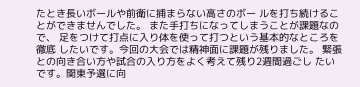たとき長いボールや前衛に捕まらない高さのボー ルを打ち続けることができませんでした。 また手打ちになってしまうことが課題なので、 足をつけて打点に入り体を使って打つという基本的なところを徹底 したいです。今回の大会では精神面に課題が残りました。 緊張との向き合い方や試合の入り方をよく考えて残り2週間過ごし たいです。関東予選に向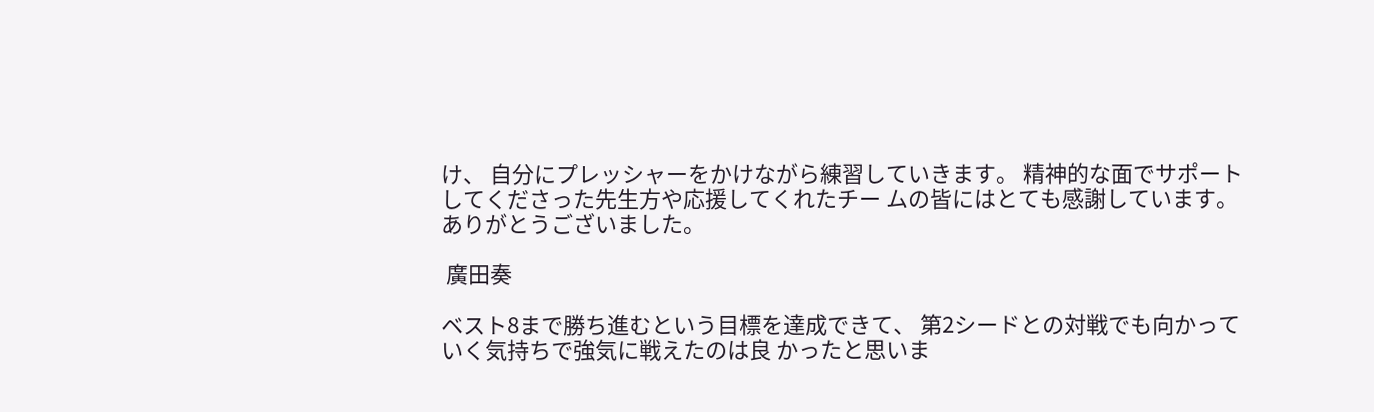け、 自分にプレッシャーをかけながら練習していきます。 精神的な面でサポートしてくださった先生方や応援してくれたチー ムの皆にはとても感謝しています。ありがとうございました。

 廣田奏

ベスト8まで勝ち進むという目標を達成できて、 第2シードとの対戦でも向かっていく気持ちで強気に戦えたのは良 かったと思いま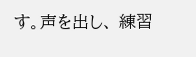す。声を出し、 練習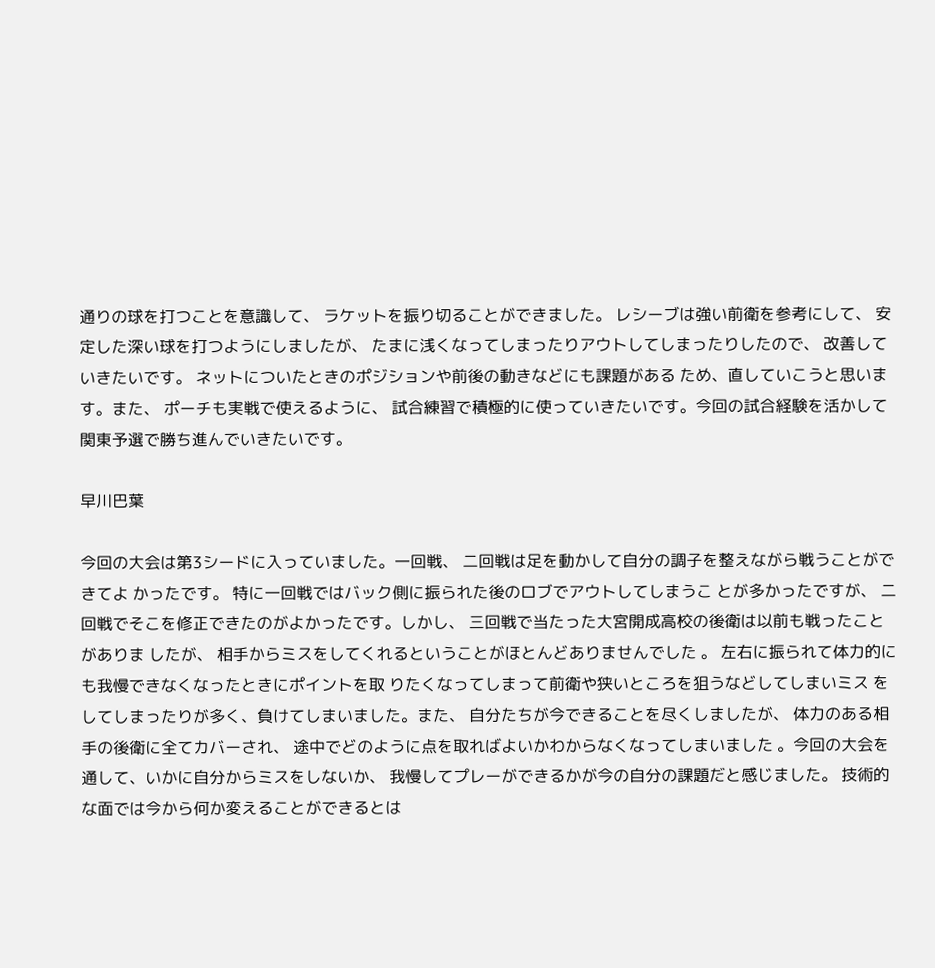通りの球を打つことを意識して、 ラケットを振り切ることができました。 レシーブは強い前衛を参考にして、 安定した深い球を打つようにしましたが、 たまに浅くなってしまったりアウトしてしまったりしたので、 改善していきたいです。 ネットについたときのポジションや前後の動きなどにも課題がある ため、直していこうと思います。また、 ポーチも実戦で使えるように、 試合練習で積極的に使っていきたいです。今回の試合経験を活かして関東予選で勝ち進んでいきたいです。

早川巴葉

今回の大会は第3シードに入っていました。一回戦、 二回戦は足を動かして自分の調子を整えながら戦うことができてよ かったです。 特に一回戦ではバック側に振られた後のロブでアウトしてしまうこ とが多かったですが、 二回戦でそこを修正できたのがよかったです。しかし、 三回戦で当たった大宮開成高校の後衛は以前も戦ったことがありま したが、 相手からミスをしてくれるということがほとんどありませんでした 。 左右に振られて体力的にも我慢できなくなったときにポイントを取 りたくなってしまって前衛や狭いところを狙うなどしてしまいミス をしてしまったりが多く、負けてしまいました。また、 自分たちが今できることを尽くしましたが、 体力のある相手の後衛に全てカバーされ、 途中でどのように点を取ればよいかわからなくなってしまいました 。今回の大会を通して、いかに自分からミスをしないか、 我慢してプレーができるかが今の自分の課題だと感じました。 技術的な面では今から何か変えることができるとは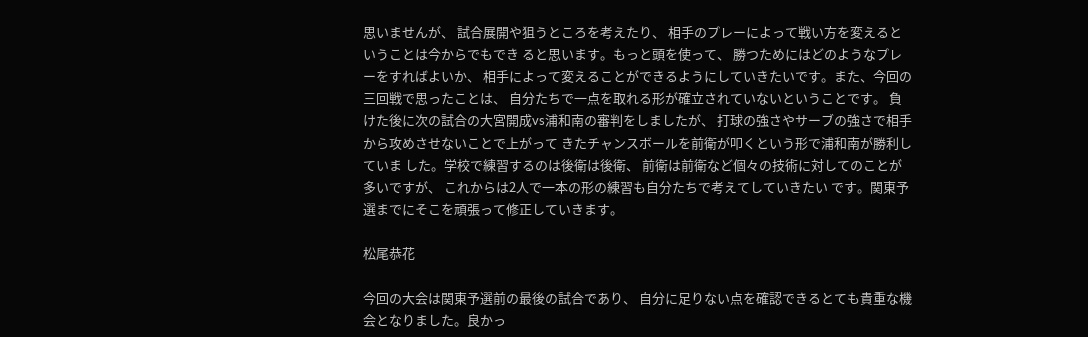思いませんが、 試合展開や狙うところを考えたり、 相手のプレーによって戦い方を変えるということは今からでもでき ると思います。もっと頭を使って、 勝つためにはどのようなプレーをすればよいか、 相手によって変えることができるようにしていきたいです。また、今回の三回戦で思ったことは、 自分たちで一点を取れる形が確立されていないということです。 負けた後に次の試合の大宮開成vs浦和南の審判をしましたが、 打球の強さやサーブの強さで相手から攻めさせないことで上がって きたチャンスボールを前衛が叩くという形で浦和南が勝利していま した。学校で練習するのは後衛は後衛、 前衛は前衛など個々の技術に対してのことが多いですが、 これからは2人で一本の形の練習も自分たちで考えてしていきたい です。関東予選までにそこを頑張って修正していきます。

松尾恭花

今回の大会は関東予選前の最後の試合であり、 自分に足りない点を確認できるとても貴重な機会となりました。良かっ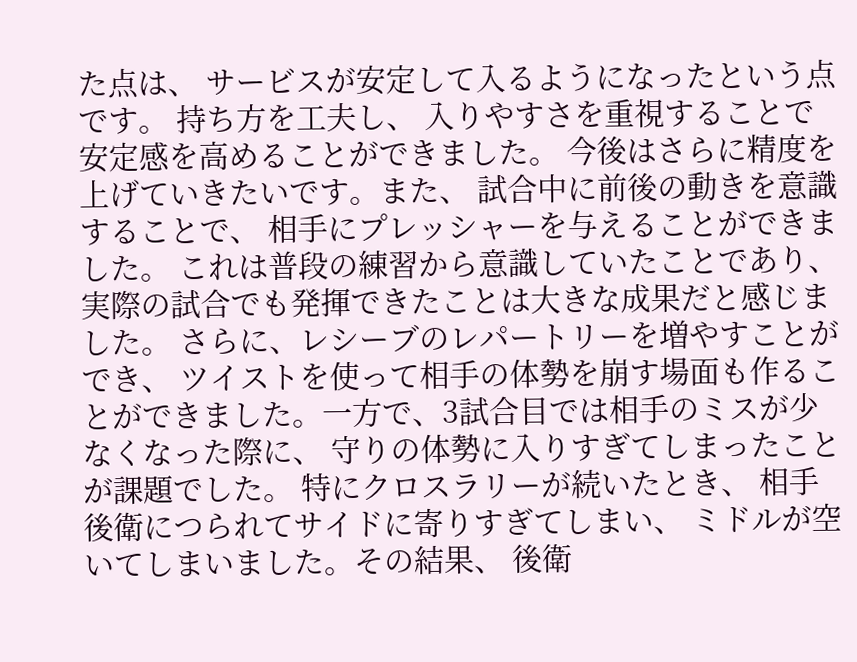た点は、 サービスが安定して入るようになったという点です。 持ち方を工夫し、 入りやすさを重視することで安定感を高めることができました。 今後はさらに精度を上げていきたいです。また、 試合中に前後の動きを意識することで、 相手にプレッシャーを与えることができました。 これは普段の練習から意識していたことであり、 実際の試合でも発揮できたことは大きな成果だと感じました。 さらに、レシーブのレパートリーを増やすことができ、 ツイストを使って相手の体勢を崩す場面も作ることができました。一方で、3試合目では相手のミスが少なくなった際に、 守りの体勢に入りすぎてしまったことが課題でした。 特にクロスラリーが続いたとき、 相手後衛につられてサイドに寄りすぎてしまい、 ミドルが空いてしまいました。その結果、 後衛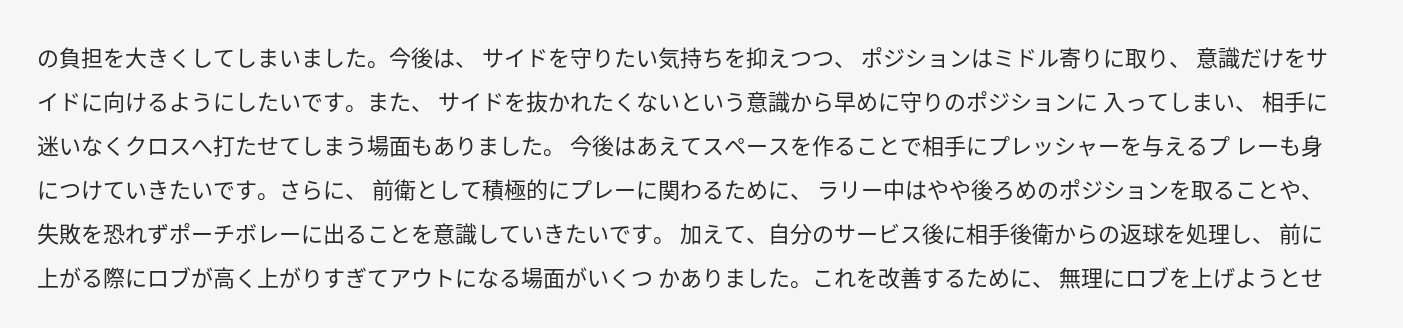の負担を大きくしてしまいました。今後は、 サイドを守りたい気持ちを抑えつつ、 ポジションはミドル寄りに取り、 意識だけをサイドに向けるようにしたいです。また、 サイドを抜かれたくないという意識から早めに守りのポジションに 入ってしまい、 相手に迷いなくクロスへ打たせてしまう場面もありました。 今後はあえてスペースを作ることで相手にプレッシャーを与えるプ レーも身につけていきたいです。さらに、 前衛として積極的にプレーに関わるために、 ラリー中はやや後ろめのポジションを取ることや、 失敗を恐れずポーチボレーに出ることを意識していきたいです。 加えて、自分のサービス後に相手後衛からの返球を処理し、 前に上がる際にロブが高く上がりすぎてアウトになる場面がいくつ かありました。これを改善するために、 無理にロブを上げようとせ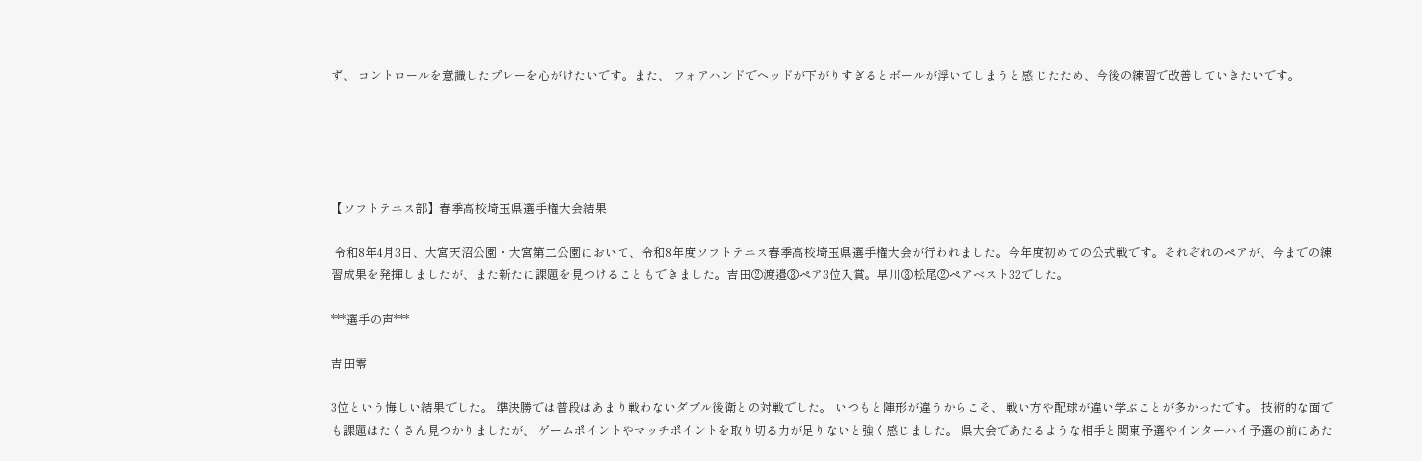ず、 コントロールを意識したプレーを心がけたいです。また、 フォアハンドでヘッドが下がりすぎるとボールが浮いてしまうと感 じたため、今後の練習で改善していきたいです。





【ソフトテニス部】春季高校埼玉県選手権大会結果

 令和8年4月3日、大宮天沼公園・大宮第二公園において、令和8年度ソフトテニス春季高校埼玉県選手権大会が行われました。今年度初めての公式戦です。それぞれのペアが、今までの練習成果を発揮しましたが、また新たに課題を見つけることもできました。吉田②渡邉③ペア3位入賞。早川③松尾②ペアベスト32でした。

***選手の声***

吉田零

3位という悔しい結果でした。 準決勝では普段はあまり戦わないダブル後衛との対戦でした。 いつもと陣形が違うからこそ、 戦い方や配球が違い学ぶことが多かったです。 技術的な面でも課題はたくさん見つかりましたが、 ゲームポイントやマッチポイントを取り切る力が足りないと強く感じました。 県大会であたるような相手と関東予選やインターハイ予選の前にあた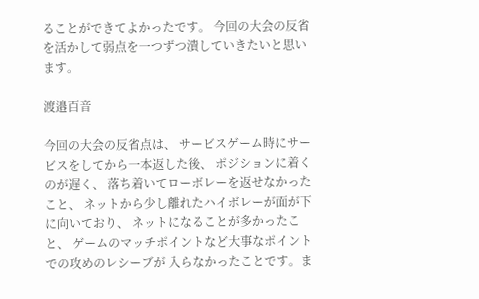ることができてよかったです。 今回の大会の反省を活かして弱点を一つずつ潰していきたいと思い ます。

渡邉百音

今回の大会の反省点は、 サービスゲーム時にサービスをしてから一本返した後、 ポジションに着くのが遅く、 落ち着いてローボレーを返せなかったこと、 ネットから少し離れたハイボレーが面が下に向いており、 ネットになることが多かったこと、 ゲームのマッチポイントなど大事なポイントでの攻めのレシーブが 入らなかったことです。ま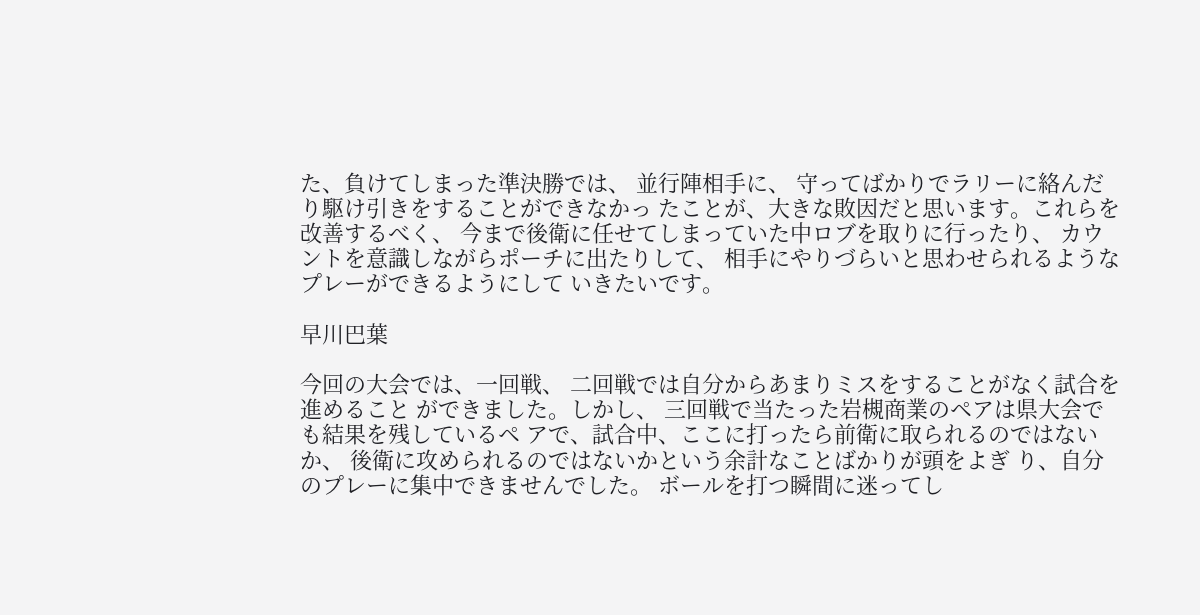た、負けてしまった準決勝では、 並行陣相手に、 守ってばかりでラリーに絡んだり駆け引きをすることができなかっ たことが、大きな敗因だと思います。これらを改善するべく、 今まで後衛に任せてしまっていた中ロブを取りに行ったり、 カウントを意識しながらポーチに出たりして、 相手にやりづらいと思わせられるようなプレーができるようにして いきたいです。

早川巴葉

今回の大会では、一回戦、 二回戦では自分からあまりミスをすることがなく試合を進めること ができました。しかし、 三回戦で当たった岩槻商業のペアは県大会でも結果を残しているペ アで、試合中、ここに打ったら前衛に取られるのではないか、 後衛に攻められるのではないかという余計なことばかりが頭をよぎ り、自分のプレーに集中できませんでした。 ボールを打つ瞬間に迷ってし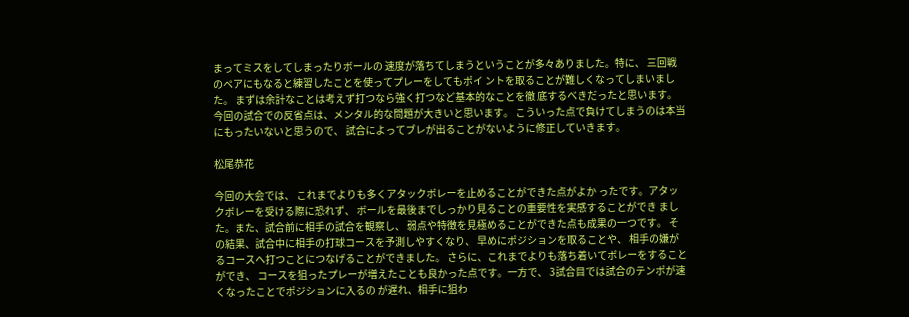まってミスをしてしまったりボールの 速度が落ちてしまうということが多々ありました。特に、 三回戦のペアにもなると練習したことを使ってプレーをしてもポイ ントを取ることが難しくなってしまいました。 まずは余計なことは考えず打つなら強く打つなど基本的なことを徹 底するべきだったと思います。今回の試合での反省点は、メンタル的な問題が大きいと思います。 こういった点で負けてしまうのは本当にもったいないと思うので、 試合によってブレが出ることがないように修正していきます。

松尾恭花

今回の大会では、 これまでよりも多くアタックボレーを止めることができた点がよか ったです。アタックボレーを受ける際に恐れず、 ボールを最後までしっかり見ることの重要性を実感することができ ました。また、試合前に相手の試合を観察し、 弱点や特徴を見極めることができた点も成果の一つです。 その結果、試合中に相手の打球コースを予測しやすくなり、 早めにポジションを取ることや、 相手の嫌がるコースへ打つことにつなげることができました。 さらに、これまでよりも落ち着いてボレーをすることができ、 コースを狙ったプレーが増えたことも良かった点です。一方で、 3試合目では試合のテンポが速くなったことでポジションに入るの が遅れ、相手に狙わ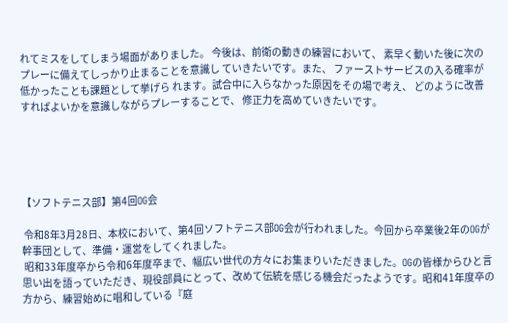れてミスをしてしまう場面がありました。 今後は、前衛の動きの練習において、 素早く動いた後に次のプレーに備えてしっかり止まることを意識し ていきたいです。また、 ファーストサービスの入る確率が低かったことも課題として挙げら れます。試合中に入らなかった原因をその場で考え、 どのように改善すればよいかを意識しながらプレーすることで、 修正力を高めていきたいです。





【ソフトテニス部】第4回OG会

 令和8年3月28日、本校において、第4回ソフトテニス部OG会が行われました。今回から卒業後2年のOGが幹事団として、準備・運営をしてくれました。
 昭和33年度卒から令和6年度卒まで、幅広い世代の方々にお集まりいただきました。OGの皆様からひと言思い出を語っていただき、現役部員にとって、改めて伝統を感じる機会だったようです。昭和41年度卒の方から、練習始めに唱和している『庭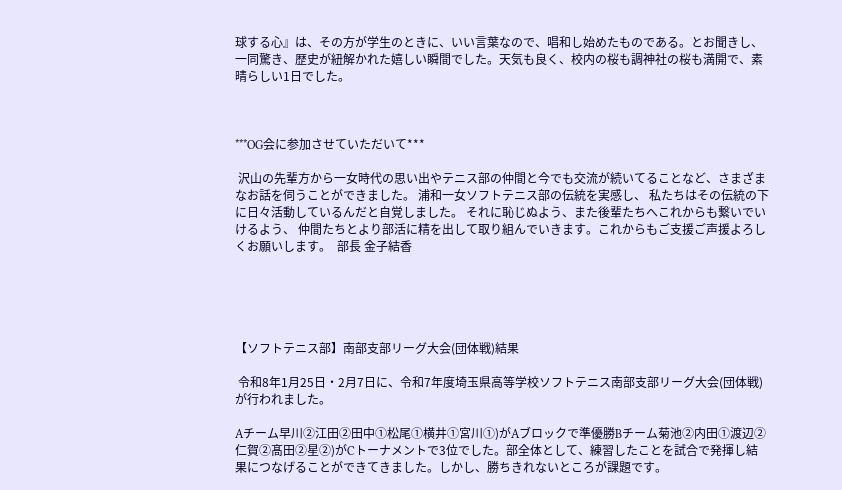球する心』は、その方が学生のときに、いい言葉なので、唱和し始めたものである。とお聞きし、一同驚き、歴史が紐解かれた嬉しい瞬間でした。天気も良く、校内の桜も調神社の桜も満開で、素晴らしい1日でした。



***OG会に参加させていただいて***

 沢山の先輩方から一女時代の思い出やテニス部の仲間と今でも交流が続いてることなど、さまざまなお話を伺うことができました。 浦和一女ソフトテニス部の伝統を実感し、 私たちはその伝統の下に日々活動しているんだと自覚しました。 それに恥じぬよう、また後輩たちへこれからも繋いでいけるよう、 仲間たちとより部活に精を出して取り組んでいきます。これからもご支援ご声援よろしくお願いします。  部長 金子結香





【ソフトテニス部】南部支部リーグ大会(団体戦)結果

 令和8年1月25日・2月7日に、令和7年度埼玉県高等学校ソフトテニス南部支部リーグ大会(団体戦)が行われました。

Aチーム早川②江田②田中①松尾①横井①宮川①)がAブロックで準優勝Bチーム菊池②内田①渡辺②仁賀②髙田②星②)がCトーナメントで3位でした。部全体として、練習したことを試合で発揮し結果につなげることができてきました。しかし、勝ちきれないところが課題です。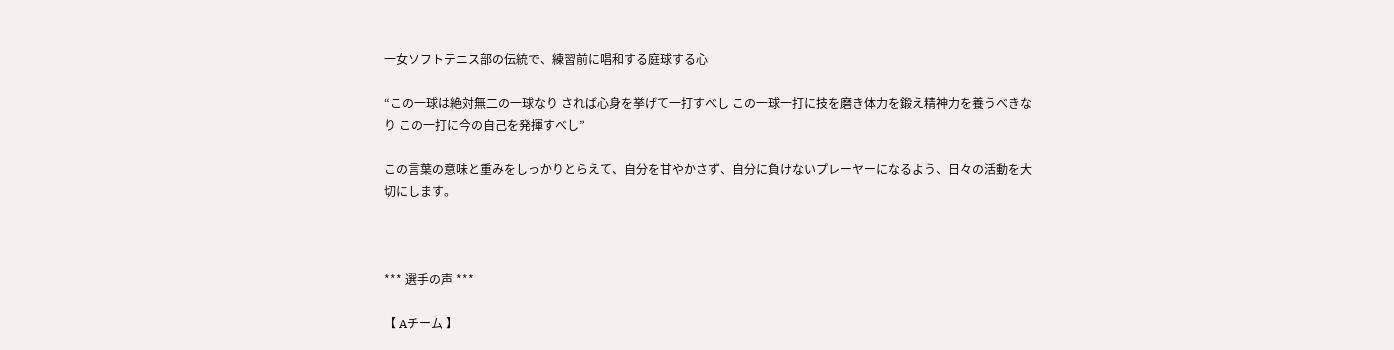一女ソフトテニス部の伝統で、練習前に唱和する庭球する心

“この一球は絶対無二の一球なり されば心身を挙げて一打すべし この一球一打に技を磨き体力を鍛え精神力を養うべきなり この一打に今の自己を発揮すべし”

この言葉の意味と重みをしっかりとらえて、自分を甘やかさず、自分に負けないプレーヤーになるよう、日々の活動を大切にします。



*** 選手の声 ***

【 Aチーム 】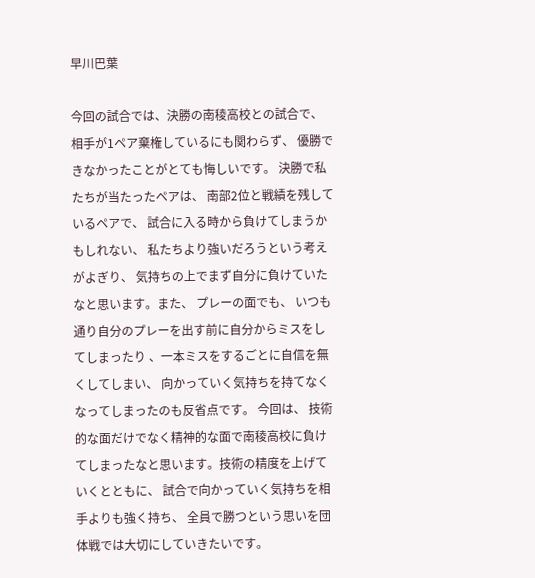早川巴葉

今回の試合では、決勝の南稜高校との試合で、 相手が1ペア棄権しているにも関わらず、 優勝できなかったことがとても悔しいです。 決勝で私たちが当たったペアは、 南部2位と戦績を残しているペアで、 試合に入る時から負けてしまうかもしれない、 私たちより強いだろうという考えがよぎり、 気持ちの上でまず自分に負けていたなと思います。また、 プレーの面でも、 いつも通り自分のプレーを出す前に自分からミスをしてしまったり 、一本ミスをするごとに自信を無くしてしまい、 向かっていく気持ちを持てなくなってしまったのも反省点です。 今回は、 技術的な面だけでなく精神的な面で南稜高校に負けてしまったなと思います。技術の精度を上げていくとともに、 試合で向かっていく気持ちを相手よりも強く持ち、 全員で勝つという思いを団体戦では大切にしていきたいです。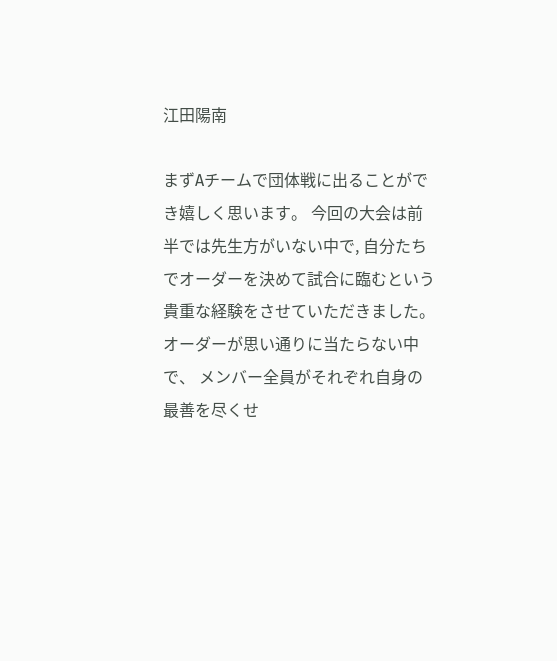江田陽南

まずAチームで団体戦に出ることができ嬉しく思います。 今回の大会は前半では先生方がいない中で, 自分たちでオーダーを決めて試合に臨むという貴重な経験をさせていただきました。オーダーが思い通りに当たらない中で、 メンバー全員がそれぞれ自身の最善を尽くせ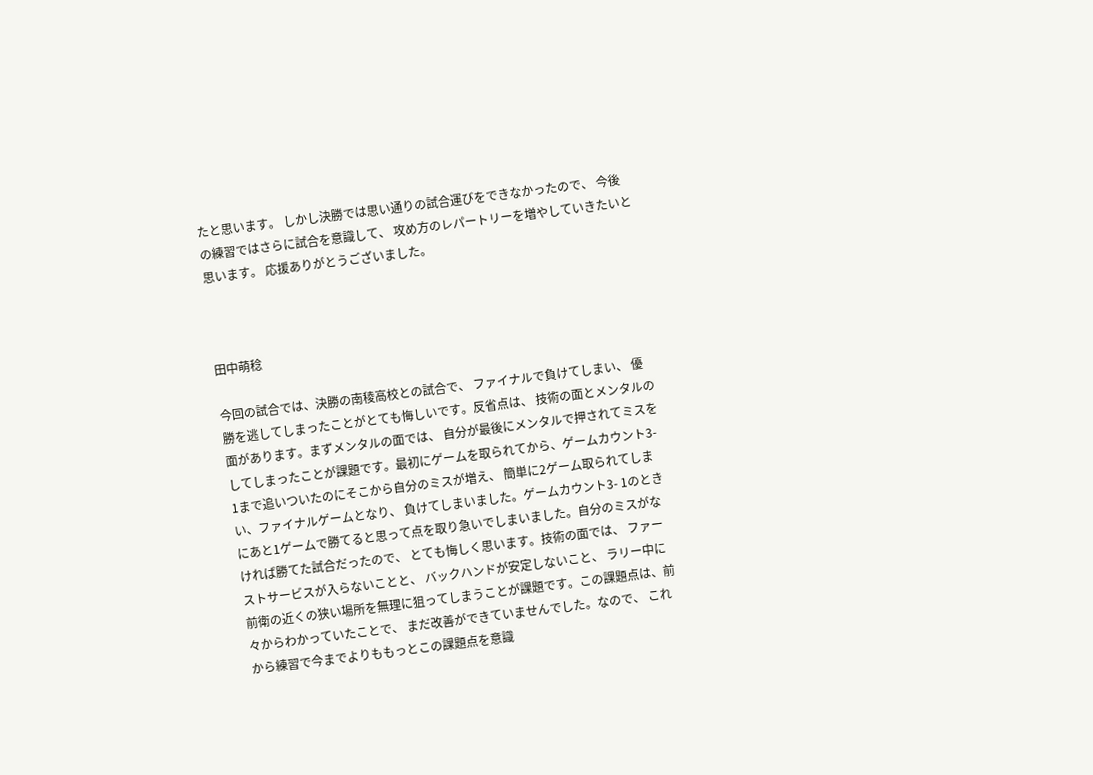たと思います。 しかし決勝では思い通りの試合運びをできなかったので、 今後の練習ではさらに試合を意識して、 攻め方のレパートリーを増やしていきたいと思います。 応援ありがとうございました。



田中萌稔

今回の試合では、決勝の南稜高校との試合で、 ファイナルで負けてしまい、 優勝を逃してしまったことがとても悔しいです。反省点は、 技術の面とメンタルの面があります。まずメンタルの面では、 自分が最後にメンタルで押されてミスをしてしまったことが課題です。最初にゲームを取られてから、ゲームカウント3- 1まで追いついたのにそこから自分のミスが増え、 簡単に2ゲーム取られてしまい、ファイナルゲームとなり、 負けてしまいました。ゲームカウント3- 1のときにあと1ゲームで勝てると思って点を取り急いでしまいました。自分のミスがなければ勝てた試合だったので、 とても悔しく思います。技術の面では、 ファーストサービスが入らないことと、 バックハンドが安定しないこと、 ラリー中に前衛の近くの狭い場所を無理に狙ってしまうことが課題です。この課題点は、前々からわかっていたことで、 まだ改善ができていませんでした。なので、 これから練習で今までよりももっとこの課題点を意識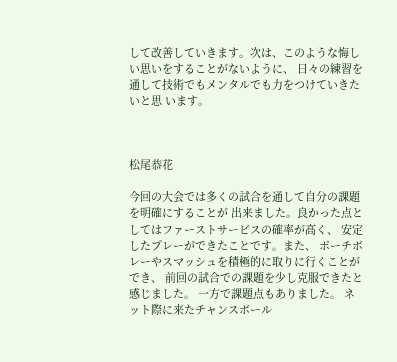して改善していきます。次は、このような悔しい思いをすることがないように、 日々の練習を通して技術でもメンタルでも力をつけていきたいと思 います。



松尾恭花

今回の大会では多くの試合を通して自分の課題を明確にすることが 出来ました。良かった点としてはファーストサービスの確率が高く、 安定したプレーができたことです。また、 ポーチボレーやスマッシュを積極的に取りに行くことができ、 前回の試合での課題を少し克服できたと感じました。 一方で課題点もありました。 ネット際に来たチャンスボール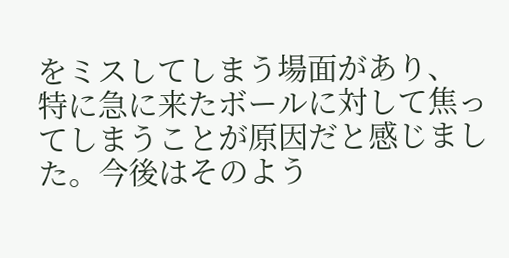をミスしてしまう場面があり、 特に急に来たボールに対して焦ってしまうことが原因だと感じまし た。今後はそのよう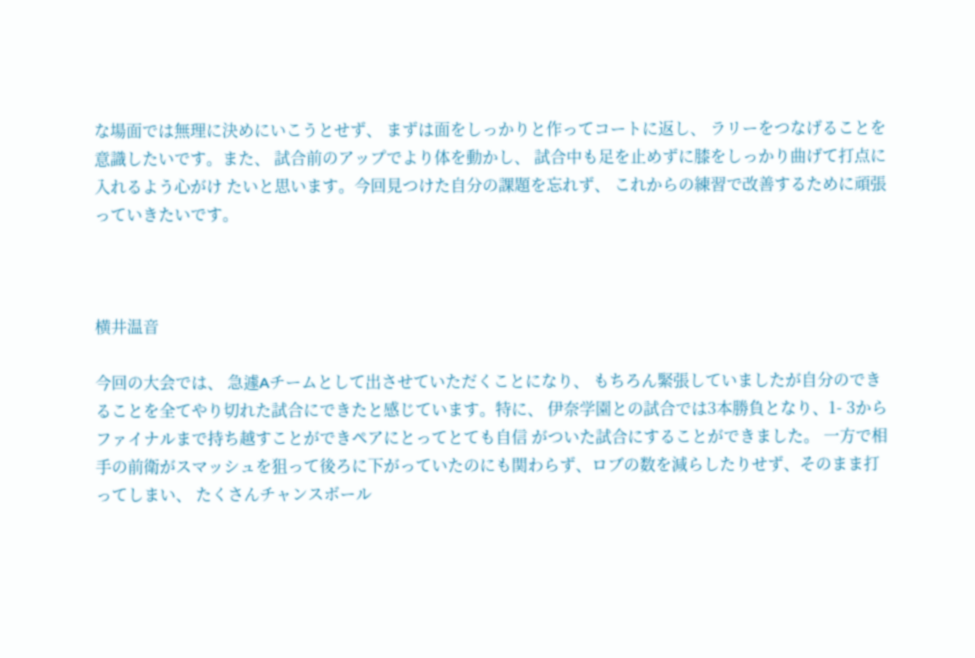な場面では無理に決めにいこうとせず、 まずは面をしっかりと作ってコートに返し、 ラリーをつなげることを意識したいです。また、 試合前のアップでより体を動かし、 試合中も足を止めずに膝をしっかり曲げて打点に入れるよう心がけ たいと思います。今回見つけた自分の課題を忘れず、 これからの練習で改善するために頑張っていきたいです。



横井温音

今回の大会では、 急遽Aチームとして出させていただくことになり、 もちろん緊張していましたが自分のできることを全てやり切れた試合にできたと感じています。特に、 伊奈学園との試合では3本勝負となり、1- 3からファイナルまで持ち越すことができペアにとってとても自信 がついた試合にすることができました。 一方で相手の前衛がスマッシュを狙って後ろに下がっていたのにも関わらず、ロブの数を減らしたりせず、そのまま打ってしまい、 たくさんチャンスボール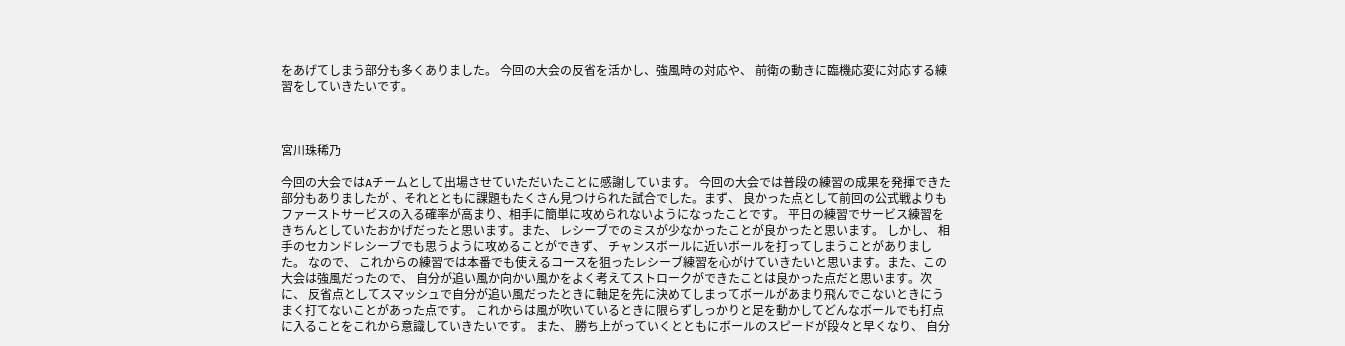をあげてしまう部分も多くありました。 今回の大会の反省を活かし、強風時の対応や、 前衛の動きに臨機応変に対応する練習をしていきたいです。



宮川珠稀乃

今回の大会ではAチームとして出場させていただいたことに感謝しています。 今回の大会では普段の練習の成果を発揮できた部分もありましたが 、それとともに課題もたくさん見つけられた試合でした。まず、 良かった点として前回の公式戦よりもファーストサービスの入る確率が高まり、相手に簡単に攻められないようになったことです。 平日の練習でサービス練習をきちんとしていたおかげだったと思います。また、 レシーブでのミスが少なかったことが良かったと思います。 しかし、 相手のセカンドレシーブでも思うように攻めることができず、 チャンスボールに近いボールを打ってしまうことがありました。 なので、 これからの練習では本番でも使えるコースを狙ったレシーブ練習を心がけていきたいと思います。また、この大会は強風だったので、 自分が追い風か向かい風かをよく考えてストロークができたことは良かった点だと思います。次に、 反省点としてスマッシュで自分が追い風だったときに軸足を先に決めてしまってボールがあまり飛んでこないときにうまく打てないことがあった点です。 これからは風が吹いているときに限らずしっかりと足を動かしてどんなボールでも打点に入ることをこれから意識していきたいです。 また、 勝ち上がっていくとともにボールのスピードが段々と早くなり、 自分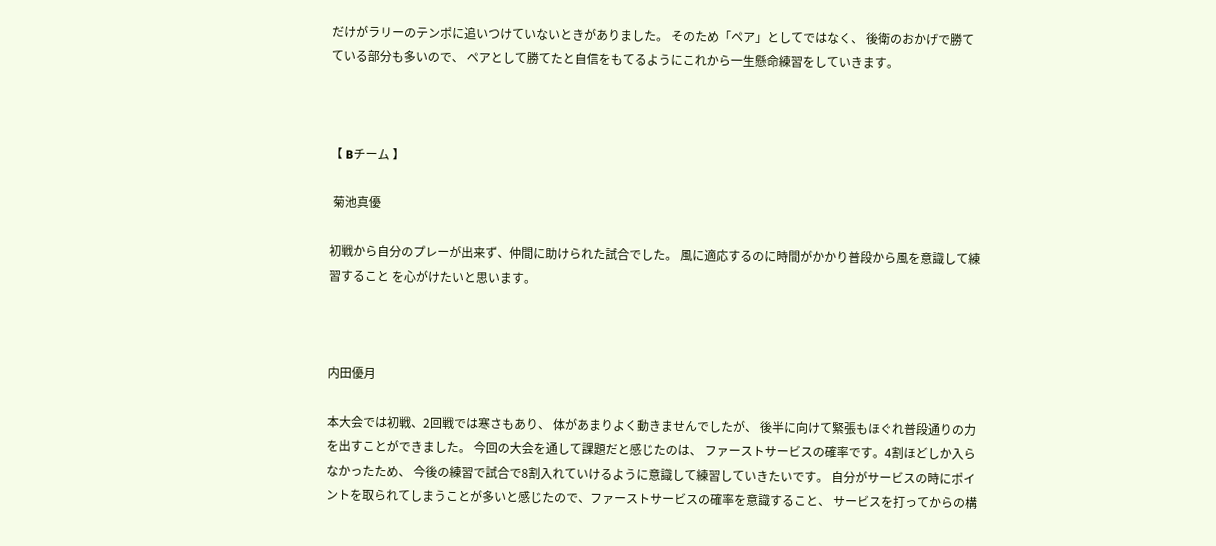だけがラリーのテンポに追いつけていないときがありました。 そのため「ペア」としてではなく、 後衛のおかげで勝てている部分も多いので、 ペアとして勝てたと自信をもてるようにこれから一生懸命練習をしていきます。



【 Bチーム 】

 菊池真優

初戦から自分のプレーが出来ず、仲間に助けられた試合でした。 風に適応するのに時間がかかり普段から風を意識して練習すること を心がけたいと思います。



内田優月

本大会では初戦、2回戦では寒さもあり、 体があまりよく動きませんでしたが、 後半に向けて緊張もほぐれ普段通りの力を出すことができました。 今回の大会を通して課題だと感じたのは、 ファーストサービスの確率です。4割ほどしか入らなかったため、 今後の練習で試合で8割入れていけるように意識して練習していきたいです。 自分がサービスの時にポイントを取られてしまうことが多いと感じたので、ファーストサービスの確率を意識すること、 サービスを打ってからの構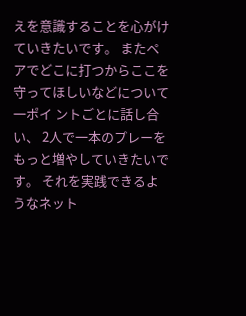えを意識することを心がけていきたいです。 またペアでどこに打つからここを守ってほしいなどについて一ポイ ントごとに話し合い、 2人で一本のプレーをもっと増やしていきたいです。 それを実践できるようなネット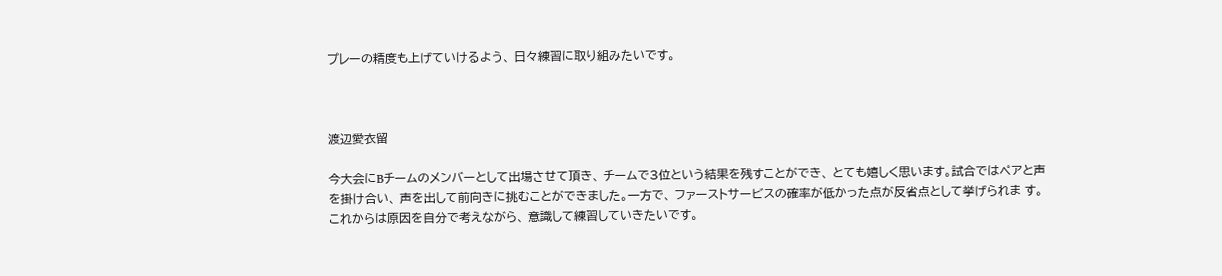プレーの精度も上げていけるよう、 日々練習に取り組みたいです。



渡辺愛衣留

今大会にBチームのメンバーとして出場させて頂き、 チームで3位という結果を残すことができ、 とても嬉しく思います。試合ではペアと声を掛け合い、 声を出して前向きに挑むことができました。一方で、 ファーストサービスの確率が低かった点が反省点として挙げられま す。これからは原因を自分で考えながら、 意識して練習していきたいです。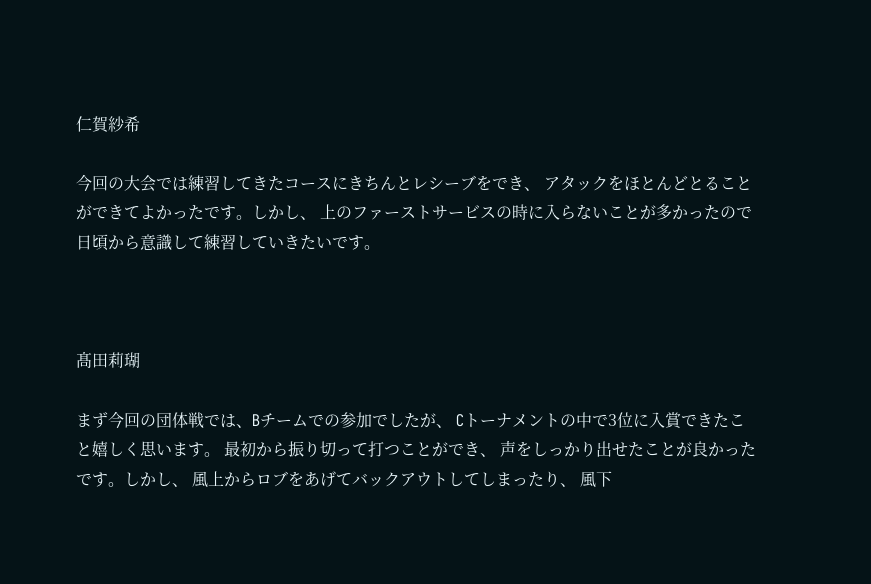仁賀紗希

今回の大会では練習してきたコースにきちんとレシーブをでき、 アタックをほとんどとることができてよかったです。しかし、 上のファーストサービスの時に入らないことが多かったので日頃から意識して練習していきたいです。



髙田莉瑚

まず今回の団体戦では、Bチームでの参加でしたが、 Cトーナメントの中で3位に入賞できたこと嬉しく思います。 最初から振り切って打つことができ、 声をしっかり出せたことが良かったです。しかし、 風上からロブをあげてバックアウトしてしまったり、 風下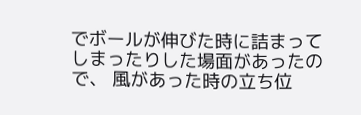でボールが伸びた時に詰まってしまったりした場面があったので、 風があった時の立ち位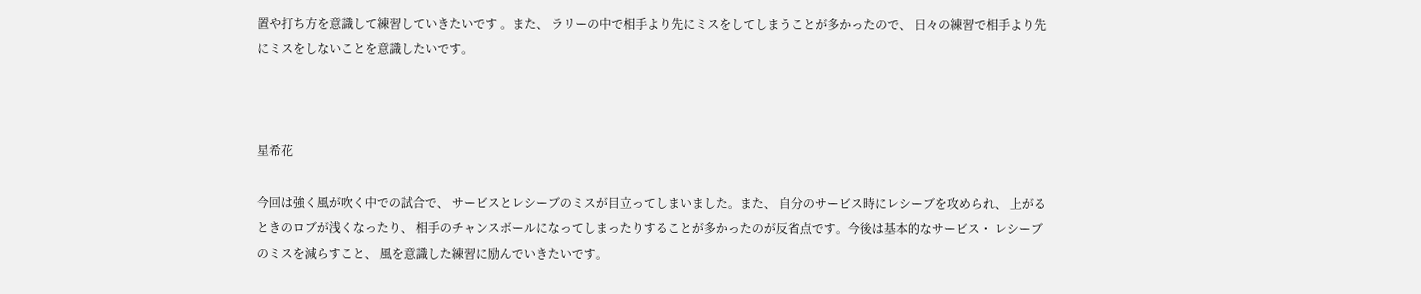置や打ち方を意識して練習していきたいです 。また、 ラリーの中で相手より先にミスをしてしまうことが多かったので、 日々の練習で相手より先にミスをしないことを意識したいです。



星希花

今回は強く風が吹く中での試合で、 サービスとレシーブのミスが目立ってしまいました。また、 自分のサービス時にレシーブを攻められ、 上がるときのロブが浅くなったり、 相手のチャンスボールになってしまったりすることが多かったのが反省点です。今後は基本的なサービス・ レシーブのミスを減らすこと、 風を意識した練習に励んでいきたいです。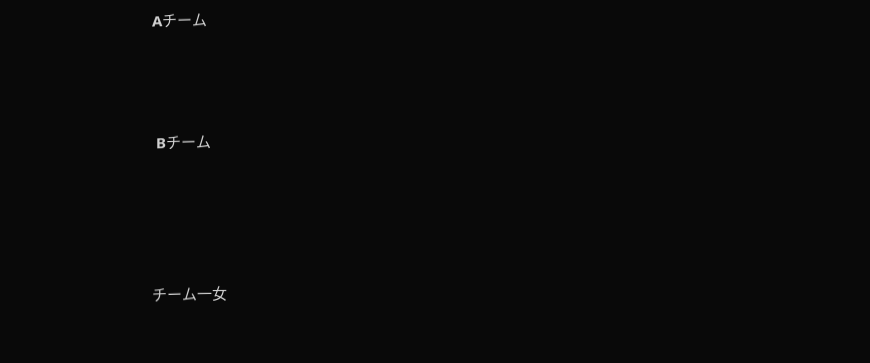Aチーム



 Bチーム




チーム一女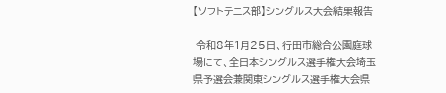【ソフトテニス部】シングルス大会結果報告

 令和8年1月25日、行田市総合公園庭球場にて、全日本シングルス選手権大会埼玉県予選会兼関東シングルス選手権大会県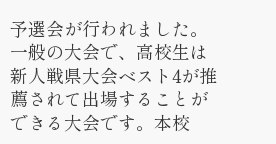予選会が行われました。一般の大会で、高校生は新人戦県大会ベスト4が推薦されて出場することができる大会です。本校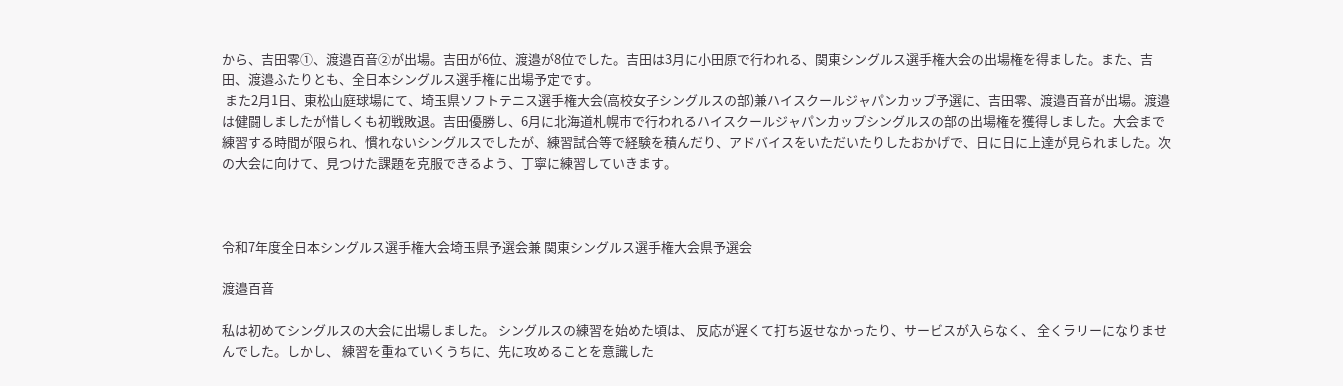から、吉田零①、渡邉百音②が出場。吉田が6位、渡邉が8位でした。吉田は3月に小田原で行われる、関東シングルス選手権大会の出場権を得ました。また、吉田、渡邉ふたりとも、全日本シングルス選手権に出場予定です。
 また2月1日、東松山庭球場にて、埼玉県ソフトテニス選手権大会(高校女子シングルスの部)兼ハイスクールジャパンカップ予選に、吉田零、渡邉百音が出場。渡邉は健闘しましたが惜しくも初戦敗退。吉田優勝し、6月に北海道札幌市で行われるハイスクールジャパンカップシングルスの部の出場権を獲得しました。大会まで練習する時間が限られ、慣れないシングルスでしたが、練習試合等で経験を積んだり、アドバイスをいただいたりしたおかげで、日に日に上達が見られました。次の大会に向けて、見つけた課題を克服できるよう、丁寧に練習していきます。



令和7年度全日本シングルス選手権大会埼玉県予選会兼 関東シングルス選手権大会県予選会

渡邉百音

私は初めてシングルスの大会に出場しました。 シングルスの練習を始めた頃は、 反応が遅くて打ち返せなかったり、サービスが入らなく、 全くラリーになりませんでした。しかし、 練習を重ねていくうちに、先に攻めることを意識した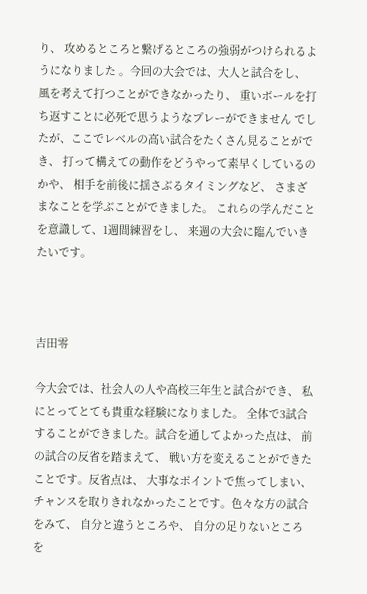り、 攻めるところと繋げるところの強弱がつけられるようになりました 。今回の大会では、大人と試合をし、 風を考えて打つことができなかったり、 重いボールを打ち返すことに必死で思うようなプレーができません でしたが、ここでレベルの高い試合をたくさん見ることができ、 打って構えての動作をどうやって素早くしているのかや、 相手を前後に揺さぶるタイミングなど、 さまざまなことを学ぶことができました。 これらの学んだことを意識して、1週間練習をし、 来週の大会に臨んでいきたいです。



吉田零

今大会では、社会人の人や高校三年生と試合ができ、 私にとってとても貴重な経験になりました。 全体で3試合することができました。試合を通してよかった点は、 前の試合の反省を踏まえて、 戦い方を変えることができたことです。反省点は、 大事なポイントで焦ってしまい、 チャンスを取りきれなかったことです。色々な方の試合をみて、 自分と違うところや、 自分の足りないところを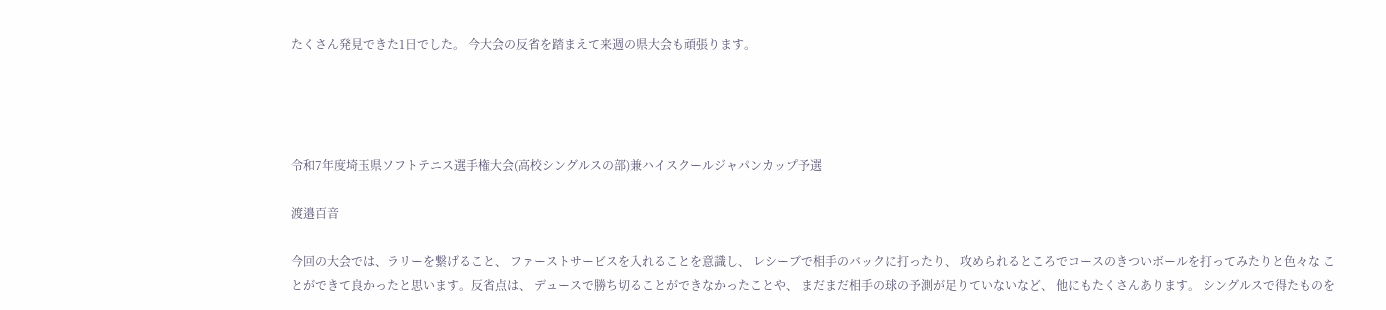たくさん発見できた1日でした。 今大会の反省を踏まえて来週の県大会も頑張ります。




令和7年度埼玉県ソフトテニス選手権大会(高校シングルスの部)兼ハイスクールジャパンカップ予選

渡邉百音

今回の大会では、ラリーを繋げること、 ファーストサービスを入れることを意識し、 レシーブで相手のバックに打ったり、 攻められるところでコースのきついボールを打ってみたりと色々な ことができて良かったと思います。反省点は、 デュースで勝ち切ることができなかったことや、 まだまだ相手の球の予測が足りていないなど、 他にもたくさんあります。 シングルスで得たものを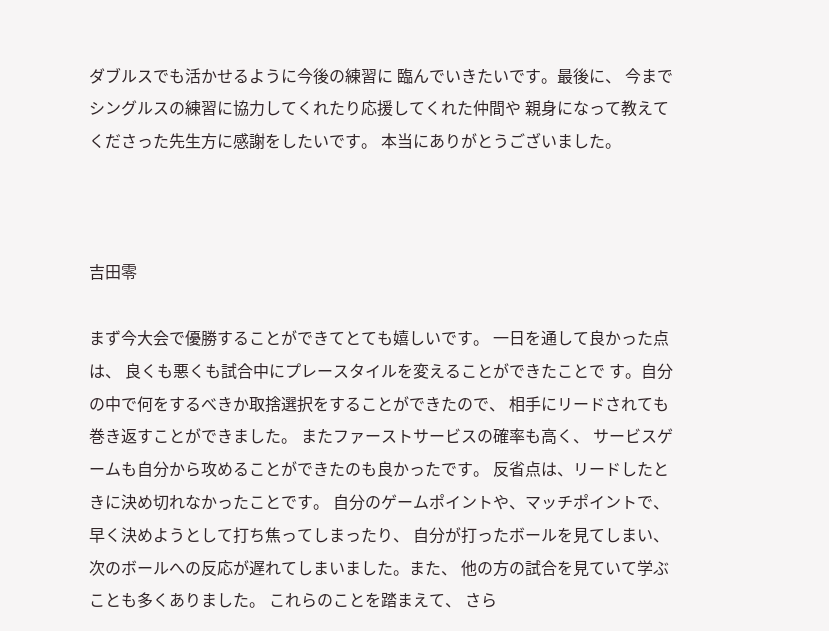ダブルスでも活かせるように今後の練習に 臨んでいきたいです。最後に、 今までシングルスの練習に協力してくれたり応援してくれた仲間や 親身になって教えてくださった先生方に感謝をしたいです。 本当にありがとうございました。



吉田零

まず今大会で優勝することができてとても嬉しいです。 一日を通して良かった点は、 良くも悪くも試合中にプレースタイルを変えることができたことで す。自分の中で何をするべきか取捨選択をすることができたので、 相手にリードされても巻き返すことができました。 またファーストサービスの確率も高く、 サービスゲームも自分から攻めることができたのも良かったです。 反省点は、リードしたときに決め切れなかったことです。 自分のゲームポイントや、マッチポイントで、 早く決めようとして打ち焦ってしまったり、 自分が打ったボールを見てしまい、 次のボールへの反応が遅れてしまいました。また、 他の方の試合を見ていて学ぶことも多くありました。 これらのことを踏まえて、 さら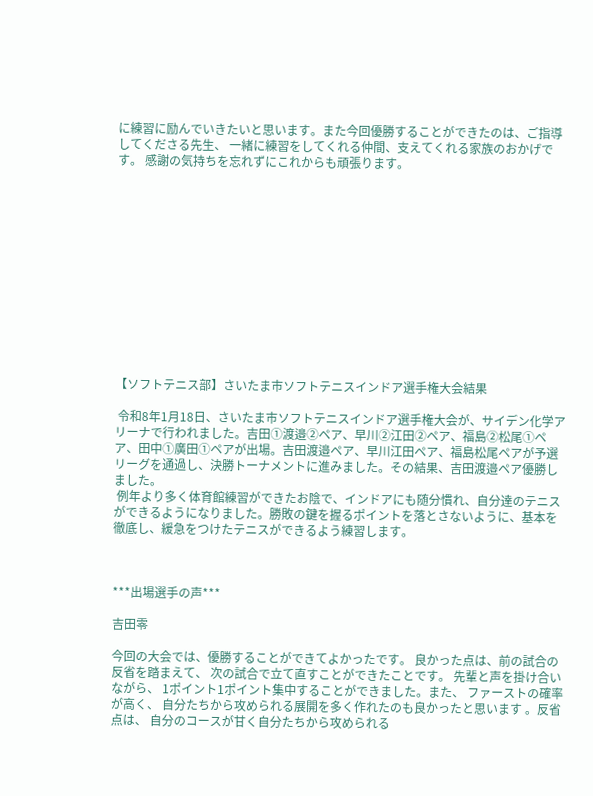に練習に励んでいきたいと思います。また今回優勝することができたのは、ご指導してくださる先生、 一緒に練習をしてくれる仲間、支えてくれる家族のおかげです。 感謝の気持ちを忘れずにこれからも頑張ります。













【ソフトテニス部】さいたま市ソフトテニスインドア選手権大会結果

 令和8年1月18日、さいたま市ソフトテニスインドア選手権大会が、サイデン化学アリーナで行われました。吉田①渡邉②ペア、早川②江田②ペア、福島②松尾①ペア、田中①廣田①ペアが出場。吉田渡邉ペア、早川江田ペア、福島松尾ペアが予選リーグを通過し、決勝トーナメントに進みました。その結果、吉田渡邉ペア優勝しました。
 例年より多く体育館練習ができたお陰で、インドアにも随分慣れ、自分達のテニスができるようになりました。勝敗の鍵を握るポイントを落とさないように、基本を徹底し、緩急をつけたテニスができるよう練習します。



***出場選手の声***

吉田零

今回の大会では、優勝することができてよかったです。 良かった点は、前の試合の反省を踏まえて、 次の試合で立て直すことができたことです。 先輩と声を掛け合いながら、 1ポイント1ポイント集中することができました。また、 ファーストの確率が高く、 自分たちから攻められる展開を多く作れたのも良かったと思います 。反省点は、 自分のコースが甘く自分たちから攻められる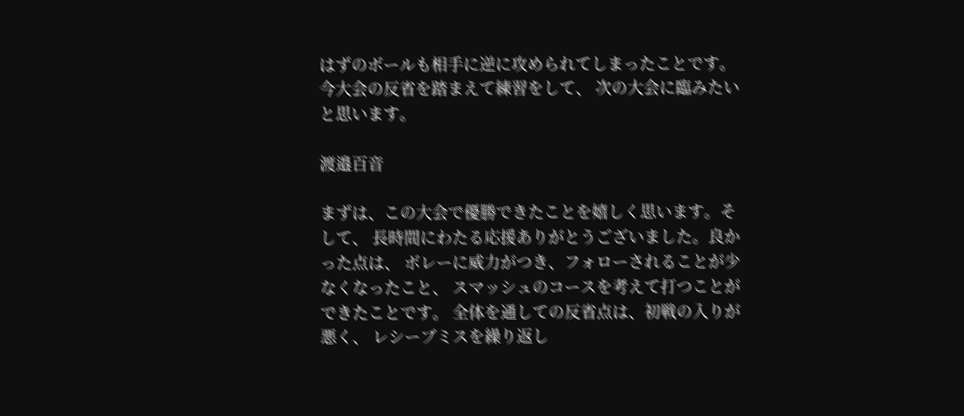はずのボールも相手に逆に攻められてしまったことです。 今大会の反省を踏まえて練習をして、 次の大会に臨みたいと思います。

渡邉百音

まずは、この大会で優勝できたことを嬉しく思います。そして、 長時間にわたる応援ありがとうございました。良かった点は、 ボレーに威力がつき、フォローされることが少なくなったこと、 スマッシュのコースを考えて打つことができたことです。 全体を通しての反省点は、初戦の入りが悪く、 レシーブミスを繰り返し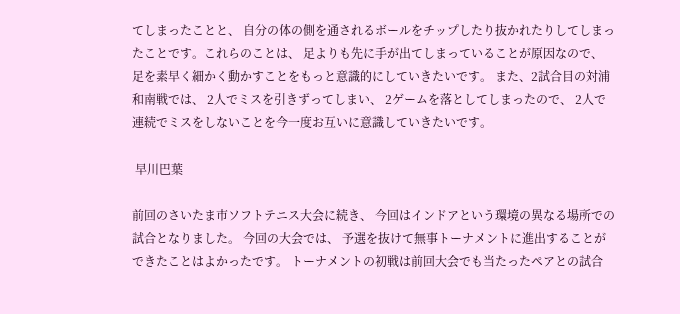てしまったことと、 自分の体の側を通されるボールをチップしたり抜かれたりしてしまったことです。これらのことは、 足よりも先に手が出てしまっていることが原因なので、 足を素早く細かく動かすことをもっと意識的にしていきたいです。 また、2試合目の対浦和南戦では、 2人でミスを引きずってしまい、 2ゲームを落としてしまったので、 2人で連続でミスをしないことを今一度お互いに意識していきたいです。

 早川巴葉

前回のさいたま市ソフトテニス大会に続き、 今回はインドアという環境の異なる場所での試合となりました。 今回の大会では、 予選を抜けて無事トーナメントに進出することができたことはよかったです。 トーナメントの初戦は前回大会でも当たったペアとの試合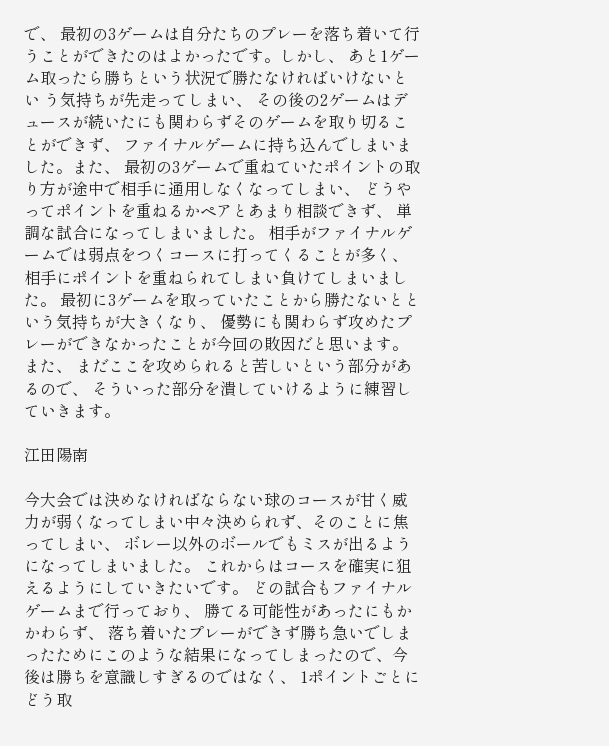で、 最初の3ゲームは自分たちのプレーを落ち着いて行うことができたのはよかったです。しかし、 あと1ゲーム取ったら勝ちという状況で勝たなければいけないとい う気持ちが先走ってしまい、 その後の2ゲームはデュースが続いたにも関わらずそのゲームを取り切ることができず、 ファイナルゲームに持ち込んでしまいました。また、 最初の3ゲームで重ねていたポイントの取り方が途中で相手に通用しなくなってしまい、 どうやってポイントを重ねるかペアとあまり相談できず、 単調な試合になってしまいました。 相手がファイナルゲームでは弱点をつくコースに打ってくることが多く、相手にポイントを重ねられてしまい負けてしまいました。 最初に3ゲームを取っていたことから勝たないとという気持ちが大きくなり、 優勢にも関わらず攻めたプレーができなかったことが今回の敗因だと思います。また、 まだここを攻められると苦しいという部分があるので、 そういった部分を潰していけるように練習していきます。

江田陽南

今大会では決めなければならない球のコースが甘く威力が弱くなってしまい中々決められず、そのことに焦ってしまい、 ボレー以外のボールでもミスが出るようになってしまいました。 これからはコースを確実に狙えるようにしていきたいです。 どの試合もファイナルゲームまで行っており、 勝てる可能性があったにもかかわらず、 落ち着いたプレーができず勝ち急いでしまったためにこのような結果になってしまったので、今後は勝ちを意識しすぎるのではなく、 1ポイントごとにどう取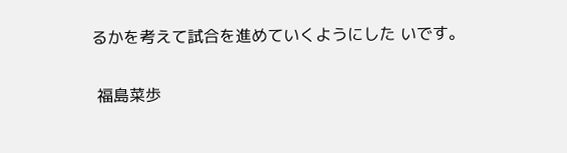るかを考えて試合を進めていくようにした いです。

 福島菜歩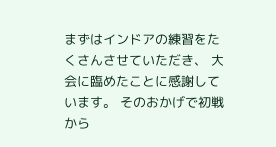まずはインドアの練習をたくさんさせていただき、 大会に臨めたことに感謝しています。 そのおかげで初戦から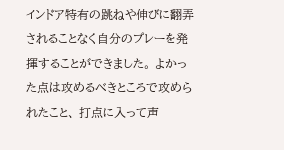インドア特有の跳ねや伸びに翻弄されることなく自分のプレーを発揮することができました。 よかった点は攻めるべきところで攻められたこと、 打点に入って声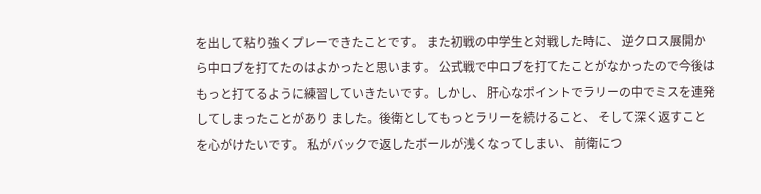を出して粘り強くプレーできたことです。 また初戦の中学生と対戦した時に、 逆クロス展開から中ロブを打てたのはよかったと思います。 公式戦で中ロブを打てたことがなかったので今後はもっと打てるように練習していきたいです。しかし、 肝心なポイントでラリーの中でミスを連発してしまったことがあり ました。後衛としてもっとラリーを続けること、 そして深く返すことを心がけたいです。 私がバックで返したボールが浅くなってしまい、 前衛につ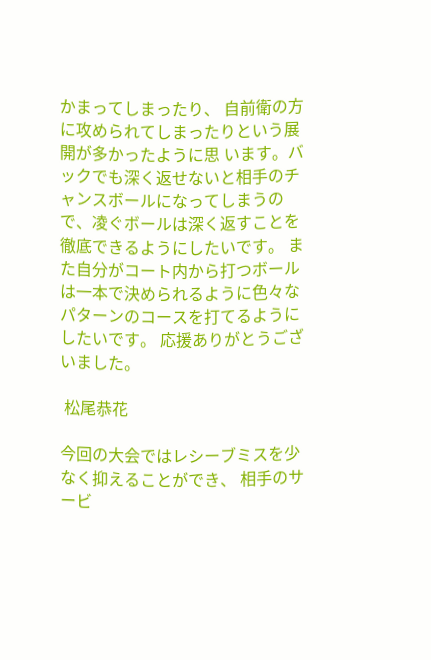かまってしまったり、 自前衛の方に攻められてしまったりという展開が多かったように思 います。バックでも深く返せないと相手のチャンスボールになってしまうの で、凌ぐボールは深く返すことを徹底できるようにしたいです。 また自分がコート内から打つボールは一本で決められるように色々なパターンのコースを打てるようにしたいです。 応援ありがとうございました。

 松尾恭花

今回の大会ではレシーブミスを少なく抑えることができ、 相手のサービ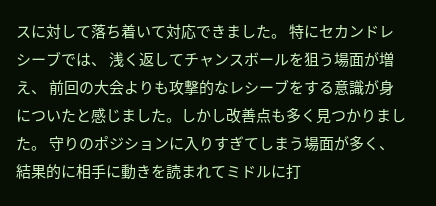スに対して落ち着いて対応できました。 特にセカンドレシーブでは、 浅く返してチャンスボールを狙う場面が増え、 前回の大会よりも攻撃的なレシーブをする意識が身についたと感じました。しかし改善点も多く見つかりました。 守りのポジションに入りすぎてしまう場面が多く、 結果的に相手に動きを読まれてミドルに打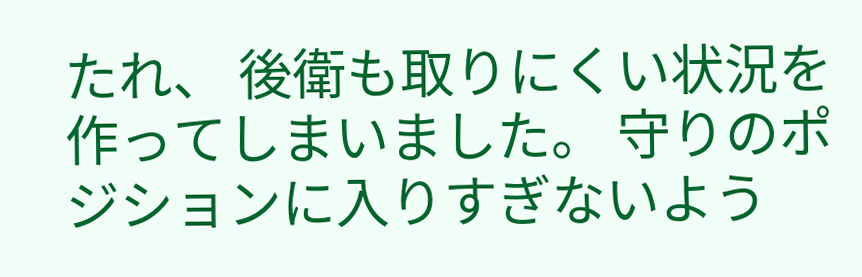たれ、 後衛も取りにくい状況を作ってしまいました。 守りのポジションに入りすぎないよう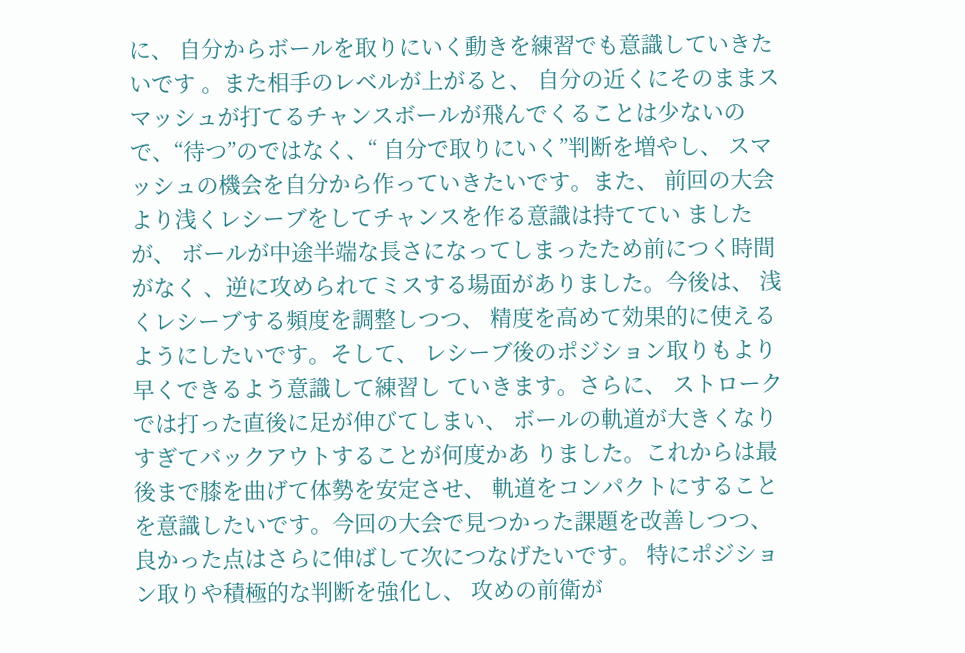に、 自分からボールを取りにいく動きを練習でも意識していきたいです 。また相手のレベルが上がると、 自分の近くにそのままスマッシュが打てるチャンスボールが飛んでくることは少ないので、“待つ”のではなく、“ 自分で取りにいく”判断を増やし、 スマッシュの機会を自分から作っていきたいです。また、 前回の大会より浅くレシーブをしてチャンスを作る意識は持ててい ましたが、 ボールが中途半端な長さになってしまったため前につく時間がなく 、逆に攻められてミスする場面がありました。今後は、 浅くレシーブする頻度を調整しつつ、 精度を高めて効果的に使えるようにしたいです。そして、 レシーブ後のポジション取りもより早くできるよう意識して練習し ていきます。さらに、 ストロークでは打った直後に足が伸びてしまい、 ボールの軌道が大きくなりすぎてバックアウトすることが何度かあ りました。これからは最後まで膝を曲げて体勢を安定させ、 軌道をコンパクトにすることを意識したいです。今回の大会で見つかった課題を改善しつつ、 良かった点はさらに伸ばして次につなげたいです。 特にポジション取りや積極的な判断を強化し、 攻めの前衛が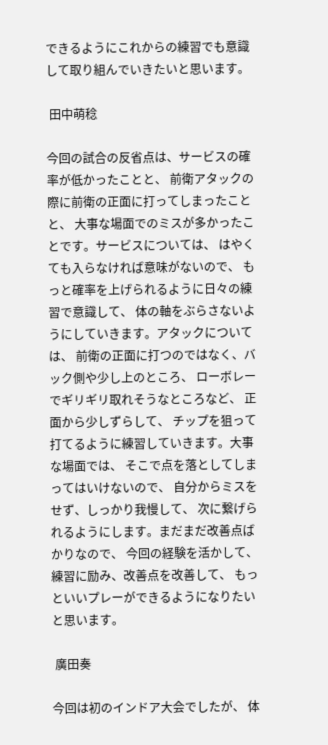できるようにこれからの練習でも意識して取り組んでいきたいと思います。

 田中萌稔

今回の試合の反省点は、サービスの確率が低かったことと、 前衛アタックの際に前衛の正面に打ってしまったことと、 大事な場面でのミスが多かったことです。サービスについては、 はやくても入らなければ意味がないので、 もっと確率を上げられるように日々の練習で意識して、 体の軸をぶらさないようにしていきます。アタックについては、 前衛の正面に打つのではなく、バック側や少し上のところ、 ローボレーでギリギリ取れそうなところなど、 正面から少しずらして、 チップを狙って打てるように練習していきます。大事な場面では、 そこで点を落としてしまってはいけないので、 自分からミスをせず、しっかり我慢して、 次に繋げられるようにします。まだまだ改善点ばかりなので、 今回の経験を活かして、練習に励み、改善点を改善して、 もっといいプレーができるようになりたいと思います。

 廣田奏

今回は初のインドア大会でしたが、 体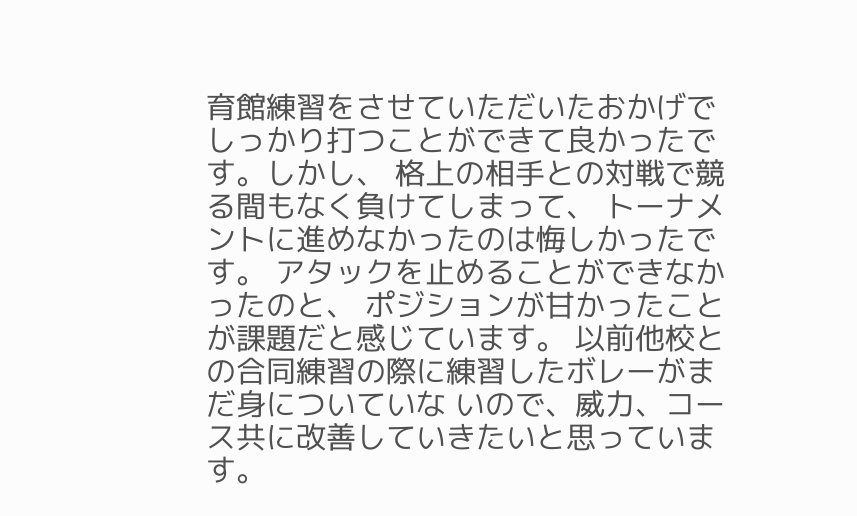育館練習をさせていただいたおかげで しっかり打つことができて良かったです。しかし、 格上の相手との対戦で競る間もなく負けてしまって、 トーナメントに進めなかったのは悔しかったです。 アタックを止めることができなかったのと、 ポジションが甘かったことが課題だと感じています。 以前他校との合同練習の際に練習したボレーがまだ身についていな いので、威力、コース共に改善していきたいと思っています。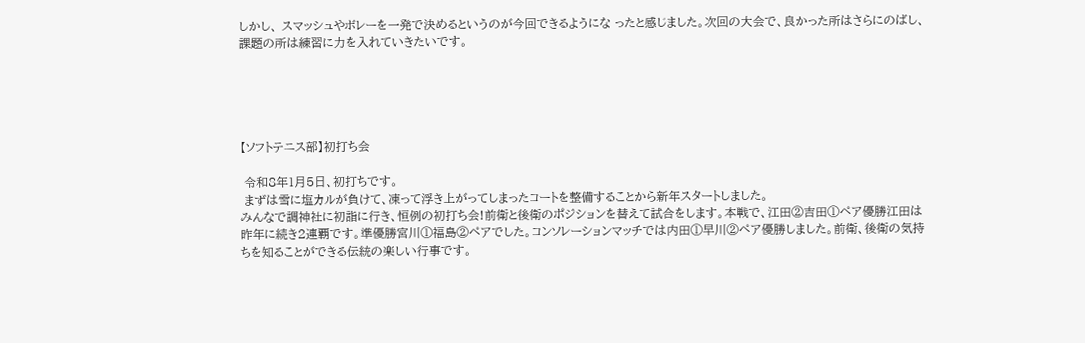しかし、 スマッシュやボレーを一発で決めるというのが今回できるようにな ったと感じました。次回の大会で、良かった所はさらにのばし、 課題の所は練習に力を入れていきたいです。





【ソフトテニス部】初打ち会

 令和8年1月5日、初打ちです。
 まずは雪に塩カルが負けて、凍って浮き上がってしまったコートを整備することから新年スタートしました。
みんなで調神社に初詣に行き、恒例の初打ち会!前衛と後衛のポジションを替えて試合をします。本戦で、江田②吉田①ペア優勝江田は昨年に続き2連覇です。準優勝宮川①福島②ペアでした。コンソレーションマッチでは内田①早川②ペア優勝しました。前衛、後衛の気持ちを知ることができる伝統の楽しい行事です。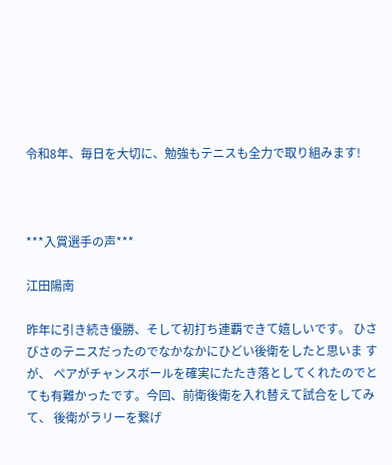令和8年、毎日を大切に、勉強もテニスも全力で取り組みます!



***入賞選手の声***

江田陽南

昨年に引き続き優勝、そして初打ち連覇できて嬉しいです。 ひさびさのテニスだったのでなかなかにひどい後衛をしたと思いま すが、 ペアがチャンスボールを確実にたたき落としてくれたのでとても有難かったです。今回、前衛後衛を入れ替えて試合をしてみて、 後衛がラリーを繋げ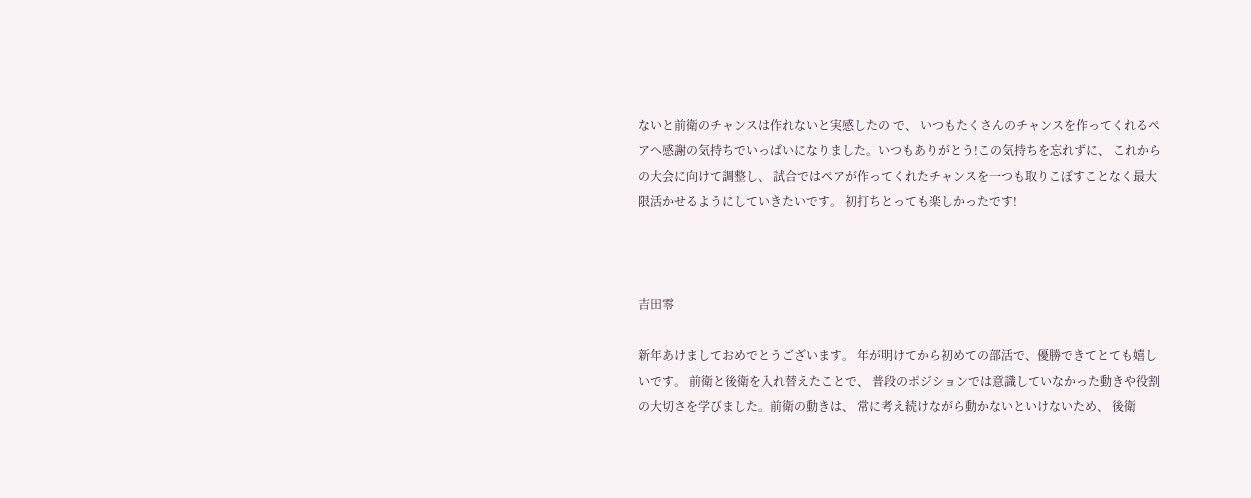ないと前衛のチャンスは作れないと実感したの で、 いつもたくさんのチャンスを作ってくれるペアへ感謝の気持ちでいっぱいになりました。いつもありがとう!この気持ちを忘れずに、 これからの大会に向けて調整し、 試合ではペアが作ってくれたチャンスを一つも取りこぼすことなく最大限活かせるようにしていきたいです。 初打ちとっても楽しかったです!



吉田零

新年あけましておめでとうございます。 年が明けてから初めての部活で、優勝できてとても嬉しいです。 前衛と後衛を入れ替えたことで、 普段のポジションでは意識していなかった動きや役割の大切さを学びました。前衛の動きは、 常に考え続けながら動かないといけないため、 後衛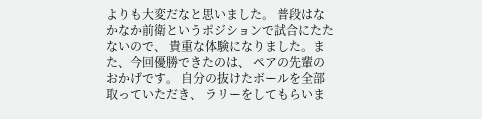よりも大変だなと思いました。 普段はなかなか前衛というポジションで試合にたたないので、 貴重な体験になりました。また、今回優勝できたのは、 ペアの先輩のおかげです。 自分の抜けたボールを全部取っていただき、 ラリーをしてもらいま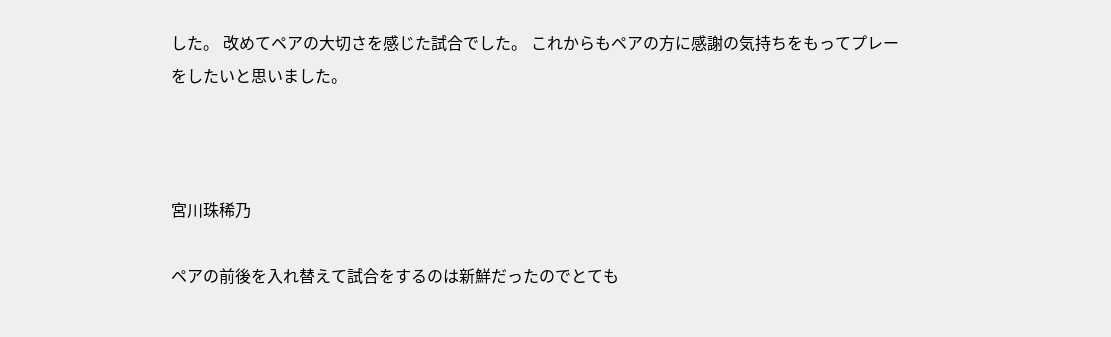した。 改めてペアの大切さを感じた試合でした。 これからもペアの方に感謝の気持ちをもってプレーをしたいと思いました。



宮川珠稀乃

ペアの前後を入れ替えて試合をするのは新鮮だったのでとても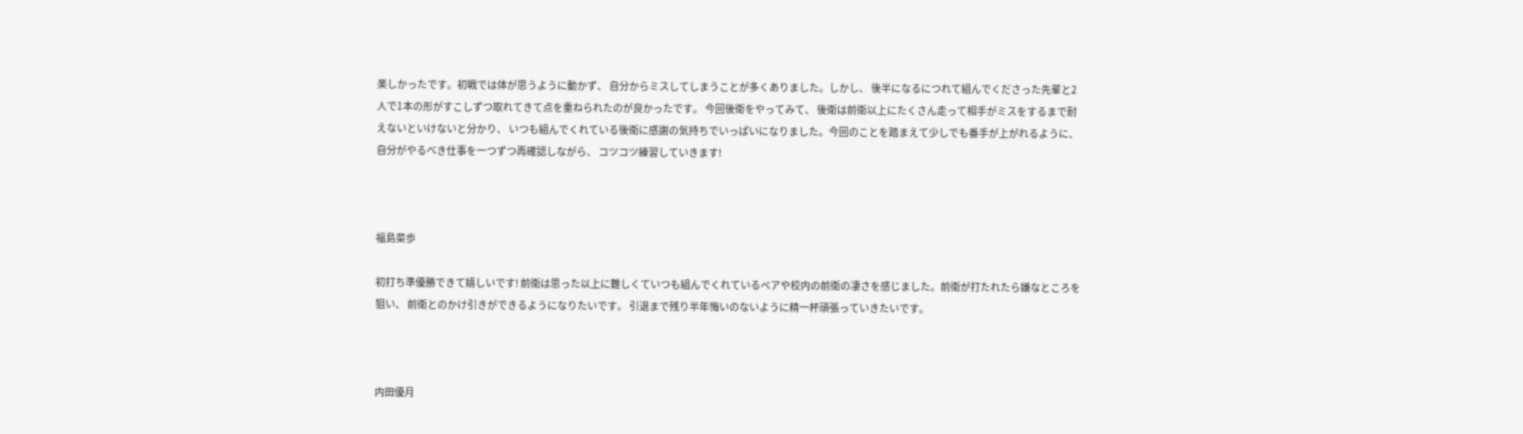楽しかったです。初戦では体が思うように動かず、 自分からミスしてしまうことが多くありました。しかし、 後半になるにつれて組んでくださった先輩と2人で1本の形がすこしずつ取れてきて点を重ねられたのが良かったです。 今回後衛をやってみて、 後衛は前衛以上にたくさん走って相手がミスをするまで耐えないといけないと分かり、 いつも組んでくれている後衛に感謝の気持ちでいっぱいになりました。今回のことを踏まえて少しでも番手が上がれるように、 自分がやるべき仕事を一つずつ再確認しながら、 コツコツ練習していきます!



福島菜歩

初打ち準優勝できて嬉しいです! 前衛は思った以上に難しくていつも組んでくれているペアや校内の前衛の凄さを感じました。前衛が打たれたら嫌なところを狙い、 前衛とのかけ引きができるようになりたいです。 引退まで残り半年悔いのないように精一杯頑張っていきたいです。



内田優月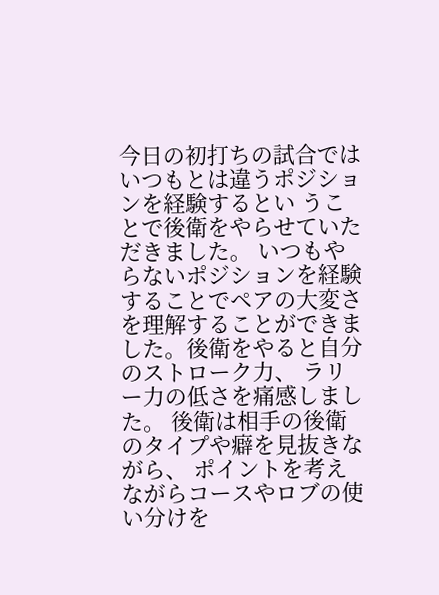今日の初打ちの試合ではいつもとは違うポジションを経験するとい うことで後衛をやらせていただきました。 いつもやらないポジションを経験することでペアの大変さを理解することができました。後衛をやると自分のストローク力、 ラリー力の低さを痛感しました。 後衛は相手の後衛のタイプや癖を見抜きながら、 ポイントを考えながらコースやロブの使い分けを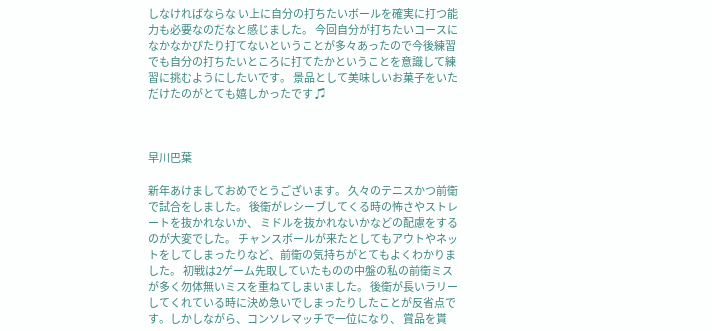しなければならな い上に自分の打ちたいボールを確実に打つ能力も必要なのだなと感じました。 今回自分が打ちたいコースになかなかぴたり打てないということが多々あったので今後練習でも自分の打ちたいところに打てたかということを意識して練習に挑むようにしたいです。 景品として美味しいお菓子をいただけたのがとても嬉しかったです ♫



早川巴葉

新年あけましておめでとうございます。 久々のテニスかつ前衛で試合をしました。 後衛がレシーブしてくる時の怖さやストレートを抜かれないか、 ミドルを抜かれないかなどの配慮をするのが大変でした。 チャンスボールが来たとしてもアウトやネットをしてしまったりなど、前衛の気持ちがとてもよくわかりました。 初戦は2ゲーム先取していたものの中盤の私の前衛ミスが多く勿体無いミスを重ねてしまいました。 後衛が長いラリーしてくれている時に決め急いでしまったりしたことが反省点です。しかしながら、コンソレマッチで一位になり、 賞品を貰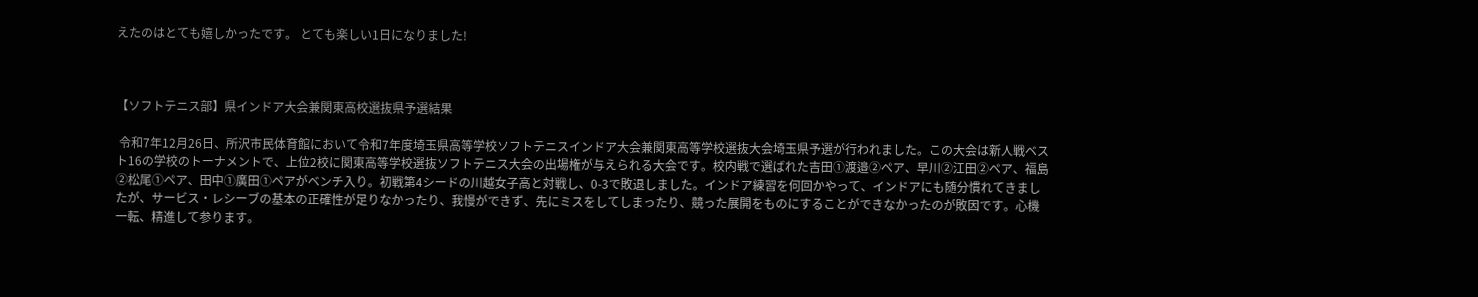えたのはとても嬉しかったです。 とても楽しい1日になりました!



【ソフトテニス部】県インドア大会兼関東高校選抜県予選結果

 令和7年12月26日、所沢市民体育館において令和7年度埼玉県高等学校ソフトテニスインドア大会兼関東高等学校選抜大会埼玉県予選が行われました。この大会は新人戦ベスト16の学校のトーナメントで、上位2校に関東高等学校選抜ソフトテニス大会の出場権が与えられる大会です。校内戦で選ばれた吉田①渡邉②ペア、早川②江田②ペア、福島②松尾①ペア、田中①廣田①ペアがベンチ入り。初戦第4シードの川越女子高と対戦し、0-3で敗退しました。インドア練習を何回かやって、インドアにも随分慣れてきましたが、サービス・レシーブの基本の正確性が足りなかったり、我慢ができず、先にミスをしてしまったり、競った展開をものにすることができなかったのが敗因です。心機一転、精進して参ります。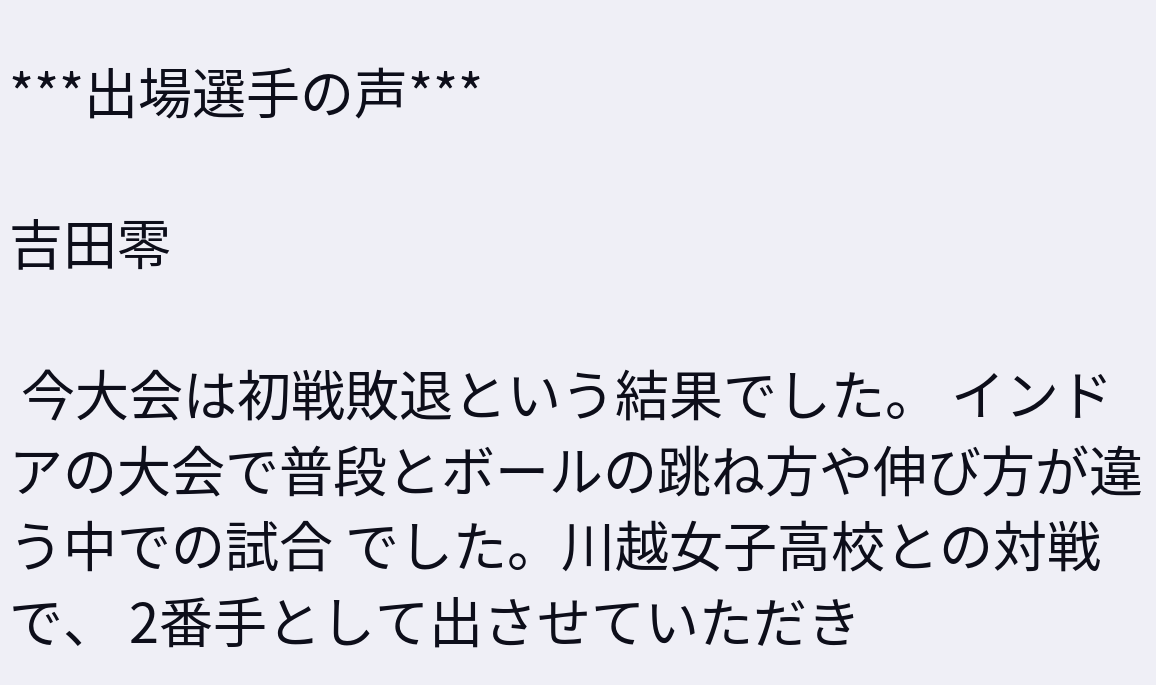***出場選手の声***

吉田零

 今大会は初戦敗退という結果でした。 インドアの大会で普段とボールの跳ね方や伸び方が違う中での試合 でした。川越女子高校との対戦で、 2番手として出させていただき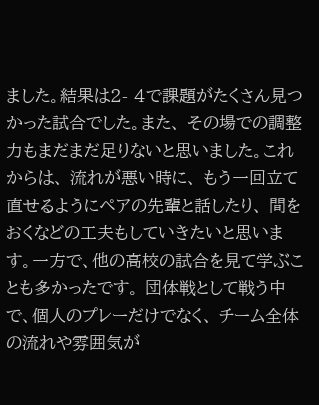ました。結果は2- 4で課題がたくさん見つかった試合でした。また、 その場での調整力もまだまだ足りないと思いました。これからは、 流れが悪い時に、 もう一回立て直せるようにペアの先輩と話したり、 間をおくなどの工夫もしていきたいと思います。一方で、他の高校の試合を見て学ぶことも多かったです。 団体戦として戦う中で、個人のプレーだけでなく、 チーム全体の流れや雰囲気が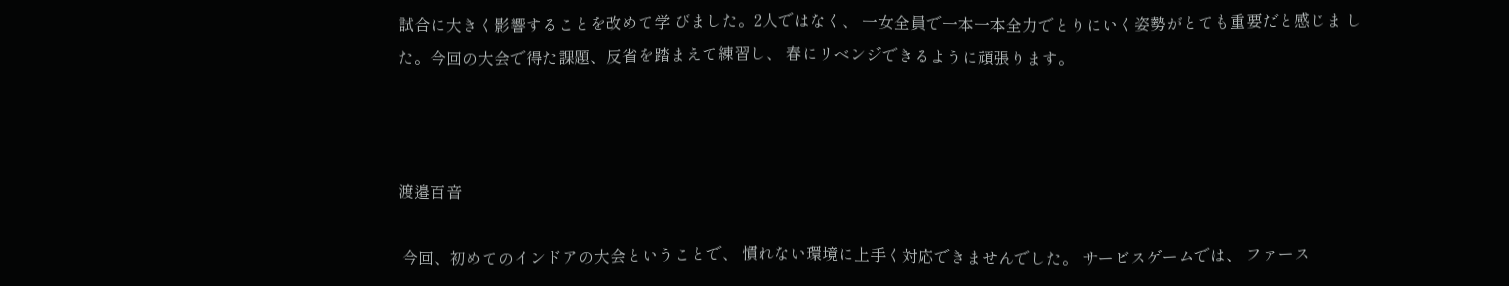試合に大きく影響することを改めて学 びました。2人ではなく、 一女全員で一本一本全力でとりにいく姿勢がとても重要だと感じま した。今回の大会で得た課題、反省を踏まえて練習し、 春にリベンジできるように頑張ります。



渡邉百音

 今回、初めてのインドアの大会ということで、 慣れない環境に上手く対応できませんでした。 サービスゲームでは、 ファース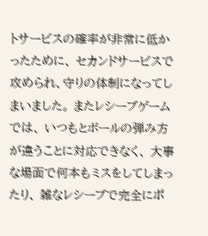トサービスの確率が非常に低かったために、 セカンドサービスで攻められ、守りの体制になってしまいました。 またレシーブゲームでは、 いつもとボールの弾み方が違うことに対応できなく、 大事な場面で何本もミスをしてしまったり、 雑なレシーブで完全にポ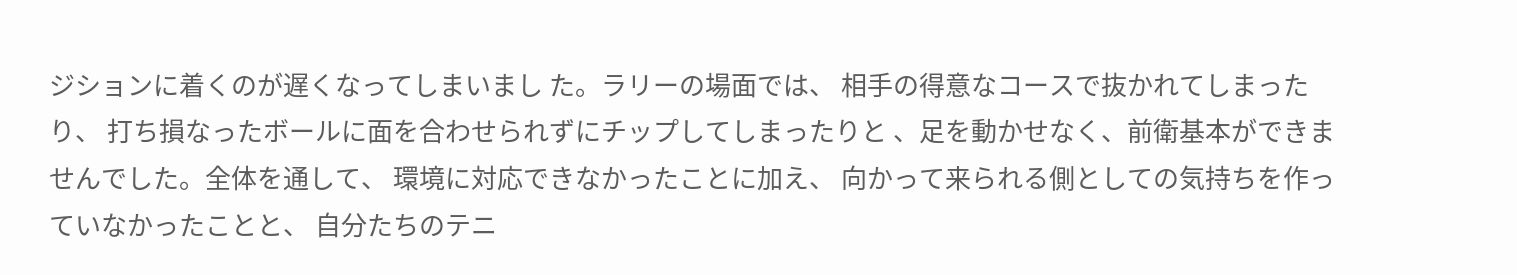ジションに着くのが遅くなってしまいまし た。ラリーの場面では、 相手の得意なコースで抜かれてしまったり、 打ち損なったボールに面を合わせられずにチップしてしまったりと 、足を動かせなく、前衛基本ができませんでした。全体を通して、 環境に対応できなかったことに加え、 向かって来られる側としての気持ちを作っていなかったことと、 自分たちのテニ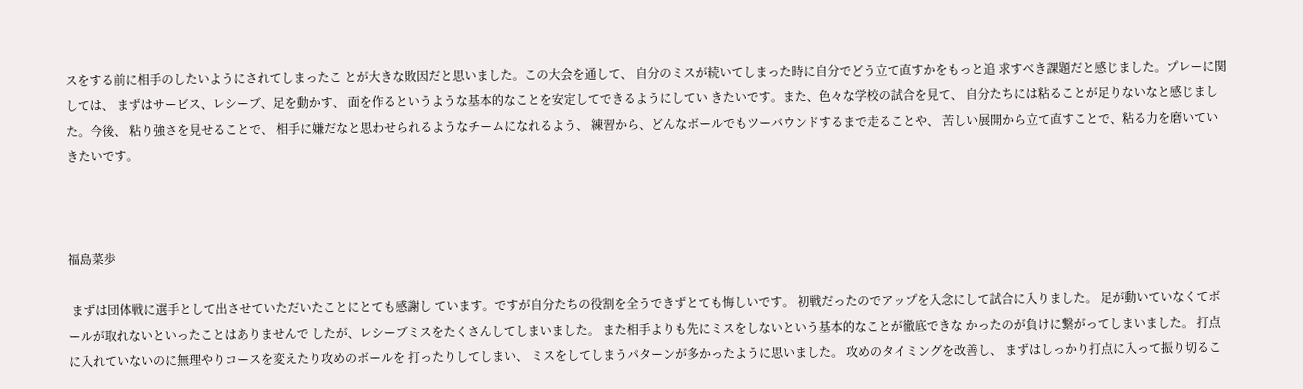スをする前に相手のしたいようにされてしまったこ とが大きな敗因だと思いました。この大会を通して、 自分のミスが続いてしまった時に自分でどう立て直すかをもっと追 求すべき課題だと感じました。プレーに関しては、 まずはサービス、レシーブ、足を動かす、 面を作るというような基本的なことを安定してできるようにしてい きたいです。また、色々な学校の試合を見て、 自分たちには粘ることが足りないなと感じました。今後、 粘り強さを見せることで、 相手に嫌だなと思わせられるようなチームになれるよう、 練習から、どんなボールでもツーバウンドするまで走ることや、 苦しい展開から立て直すことで、粘る力を磨いていきたいです。



福島菜歩

 まずは団体戦に選手として出させていただいたことにとても感謝し ています。ですが自分たちの役割を全うできずとても悔しいです。 初戦だったのでアップを入念にして試合に入りました。 足が動いていなくてボールが取れないといったことはありませんで したが、レシーブミスをたくさんしてしまいました。 また相手よりも先にミスをしないという基本的なことが徹底できな かったのが負けに繋がってしまいました。 打点に入れていないのに無理やりコースを変えたり攻めのボールを 打ったりしてしまい、 ミスをしてしまうパターンが多かったように思いました。 攻めのタイミングを改善し、 まずはしっかり打点に入って振り切るこ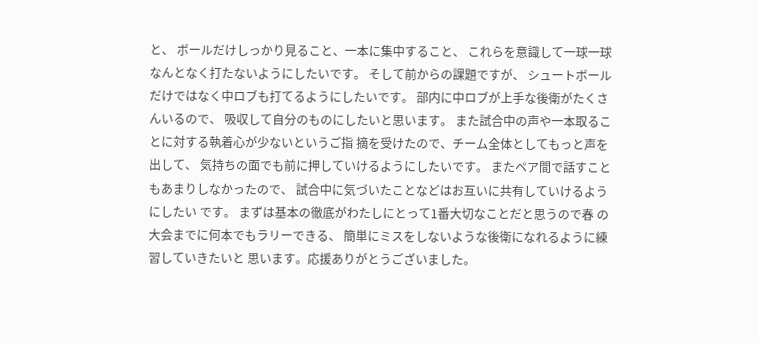と、 ボールだけしっかり見ること、一本に集中すること、 これらを意識して一球一球なんとなく打たないようにしたいです。 そして前からの課題ですが、 シュートボールだけではなく中ロブも打てるようにしたいです。 部内に中ロブが上手な後衛がたくさんいるので、 吸収して自分のものにしたいと思います。 また試合中の声や一本取ることに対する執着心が少ないというご指 摘を受けたので、チーム全体としてもっと声を出して、 気持ちの面でも前に押していけるようにしたいです。 またペア間で話すこともあまりしなかったので、 試合中に気づいたことなどはお互いに共有していけるようにしたい です。 まずは基本の徹底がわたしにとって1番大切なことだと思うので春 の大会までに何本でもラリーできる、 簡単にミスをしないような後衛になれるように練習していきたいと 思います。応援ありがとうございました。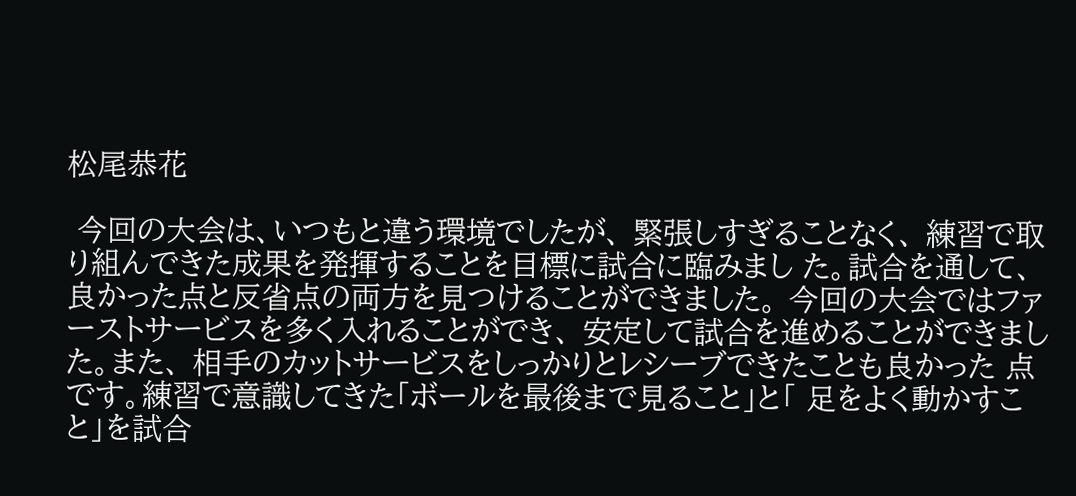松尾恭花

 今回の大会は、いつもと違う環境でしたが、 緊張しすぎることなく、 練習で取り組んできた成果を発揮することを目標に試合に臨みまし た。試合を通して、 良かった点と反省点の両方を見つけることができました。 今回の大会ではファーストサービスを多く入れることができ、 安定して試合を進めることができました。また、 相手のカットサービスをしっかりとレシーブできたことも良かった 点です。練習で意識してきた「ボールを最後まで見ること」と「 足をよく動かすこと」を試合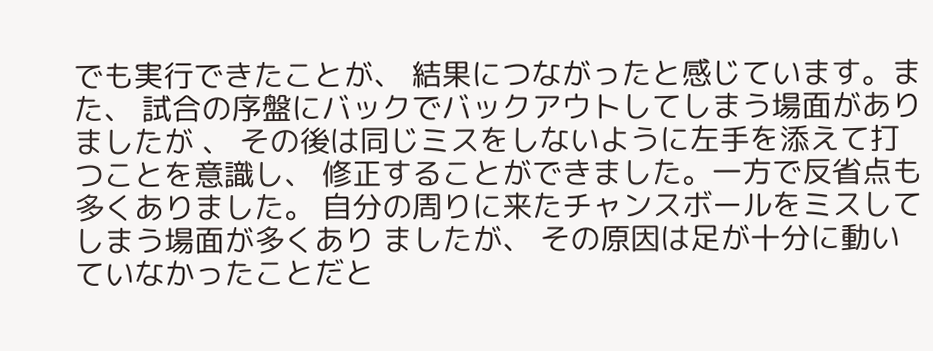でも実行できたことが、 結果につながったと感じています。また、 試合の序盤にバックでバックアウトしてしまう場面がありましたが 、 その後は同じミスをしないように左手を添えて打つことを意識し、 修正することができました。一方で反省点も多くありました。 自分の周りに来たチャンスボールをミスしてしまう場面が多くあり ましたが、 その原因は足が十分に動いていなかったことだと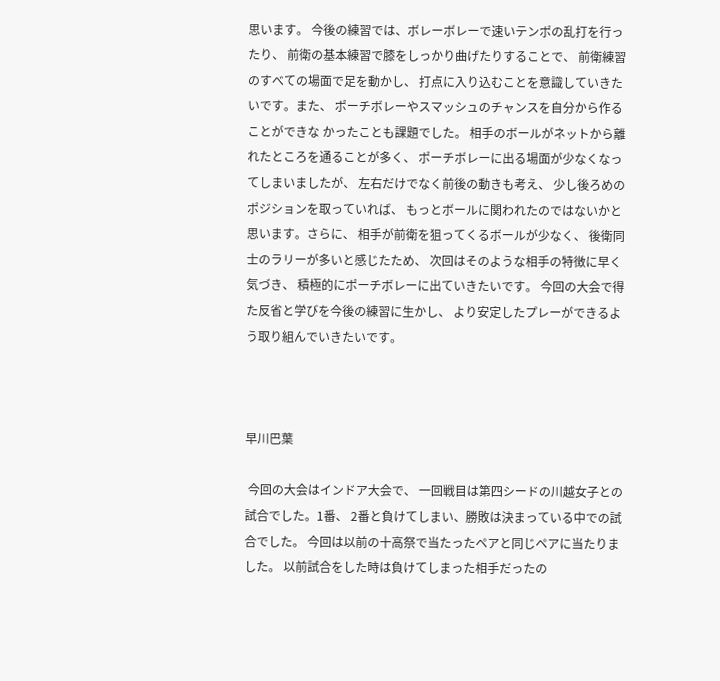思います。 今後の練習では、ボレーボレーで速いテンポの乱打を行ったり、 前衛の基本練習で膝をしっかり曲げたりすることで、 前衛練習のすべての場面で足を動かし、 打点に入り込むことを意識していきたいです。また、 ポーチボレーやスマッシュのチャンスを自分から作ることができな かったことも課題でした。 相手のボールがネットから離れたところを通ることが多く、 ポーチボレーに出る場面が少なくなってしまいましたが、 左右だけでなく前後の動きも考え、 少し後ろめのポジションを取っていれば、 もっとボールに関われたのではないかと思います。さらに、 相手が前衛を狙ってくるボールが少なく、 後衛同士のラリーが多いと感じたため、 次回はそのような相手の特徴に早く気づき、 積極的にポーチボレーに出ていきたいです。 今回の大会で得た反省と学びを今後の練習に生かし、 より安定したプレーができるよう取り組んでいきたいです。



早川巴葉

 今回の大会はインドア大会で、 一回戦目は第四シードの川越女子との試合でした。1番、 2番と負けてしまい、勝敗は決まっている中での試合でした。 今回は以前の十高祭で当たったペアと同じペアに当たりました。 以前試合をした時は負けてしまった相手だったの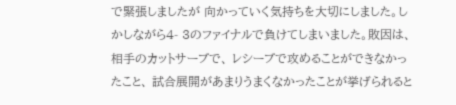で緊張しましたが 向かっていく気持ちを大切にしました。しかしながら4- 3のファイナルで負けてしまいました。敗因は、 相手のカットサーブで、 レシーブで攻めることができなかったこと、 試合展開があまりうまくなかったことが挙げられると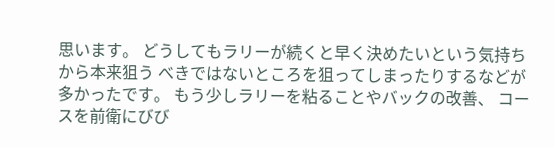思います。 どうしてもラリーが続くと早く決めたいという気持ちから本来狙う べきではないところを狙ってしまったりするなどが多かったです。 もう少しラリーを粘ることやバックの改善、 コースを前衛にびび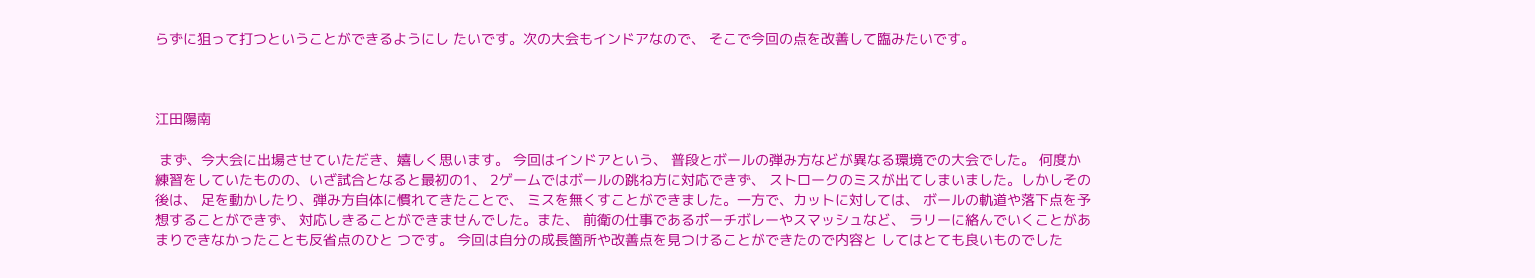らずに狙って打つということができるようにし たいです。次の大会もインドアなので、 そこで今回の点を改善して臨みたいです。



江田陽南

 まず、今大会に出場させていただき、嬉しく思います。 今回はインドアという、 普段とボールの弾み方などが異なる環境での大会でした。 何度か練習をしていたものの、いざ試合となると最初の1、 2ゲームではボールの跳ね方に対応できず、 ストロークのミスが出てしまいました。しかしその後は、 足を動かしたり、弾み方自体に慣れてきたことで、 ミスを無くすことができました。一方で、カットに対しては、 ボールの軌道や落下点を予想することができず、 対応しきることができませんでした。また、 前衛の仕事であるポーチボレーやスマッシュなど、 ラリーに絡んでいくことがあまりできなかったことも反省点のひと つです。 今回は自分の成長箇所や改善点を見つけることができたので内容と してはとても良いものでした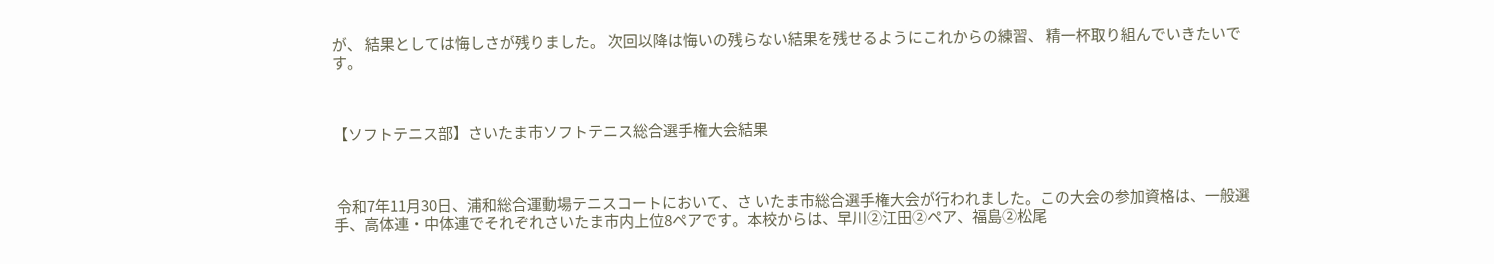が、 結果としては悔しさが残りました。 次回以降は悔いの残らない結果を残せるようにこれからの練習、 精一杯取り組んでいきたいです。



【ソフトテニス部】さいたま市ソフトテニス総合選手権大会結果



 令和7年11月30日、浦和総合運動場テニスコートにおいて、さ いたま市総合選手権大会が行われました。この大会の参加資格は、一般選手、高体連・中体連でそれぞれさいたま市内上位8ペアです。本校からは、早川②江田②ペア、福島②松尾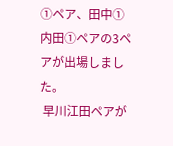①ペア、田中①内田①ペアの3ペアが出場しました。
 早川江田ペアが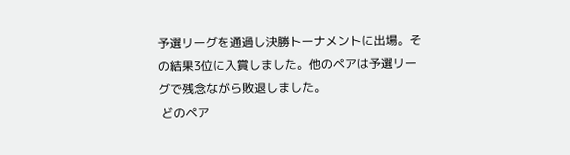予選リーグを通過し決勝トーナメントに出場。その結果3位に入賞しました。他のペアは予選リーグで残念ながら敗退しました。
 どのペア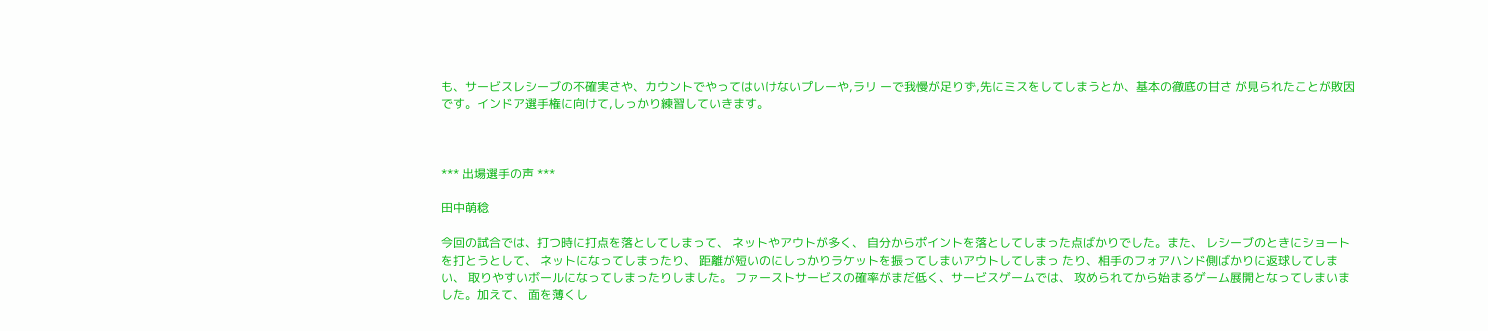も、サービスレシーブの不確実さや、カウントでやってはいけないプレーや,ラリ ーで我慢が足りず,先にミスをしてしまうとか、基本の徹底の甘さ が見られたことが敗因です。インドア選手権に向けて,しっかり練習していきます。



*** 出場選手の声 ***

田中萌稔

今回の試合では、打つ時に打点を落としてしまって、 ネットやアウトが多く、 自分からポイントを落としてしまった点ばかりでした。また、 レシーブのときにショートを打とうとして、 ネットになってしまったり、 距離が短いのにしっかりラケットを振ってしまいアウトしてしまっ たり、相手のフォアハンド側ばかりに返球してしまい、 取りやすいボールになってしまったりしました。 ファーストサービスの確率がまだ低く、サービスゲームでは、 攻められてから始まるゲーム展開となってしまいました。加えて、 面を薄くし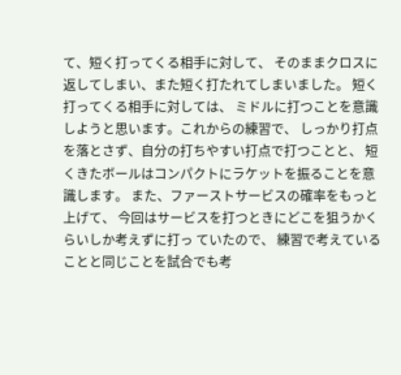て、短く打ってくる相手に対して、 そのままクロスに返してしまい、また短く打たれてしまいました。 短く打ってくる相手に対しては、 ミドルに打つことを意識しようと思います。これからの練習で、 しっかり打点を落とさず、自分の打ちやすい打点で打つことと、 短くきたボールはコンパクトにラケットを振ることを意識します。 また、ファーストサービスの確率をもっと上げて、 今回はサービスを打つときにどこを狙うかくらいしか考えずに打っ ていたので、 練習で考えていることと同じことを試合でも考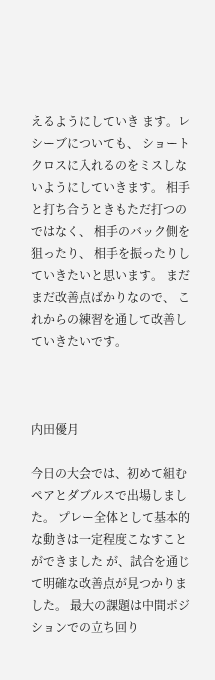えるようにしていき ます。レシーブについても、 ショートクロスに入れるのをミスしないようにしていきます。 相手と打ち合うときもただ打つのではなく、 相手のバック側を狙ったり、 相手を振ったりしていきたいと思います。 まだまだ改善点ばかりなので、 これからの練習を通して改善していきたいです。



内田優月

今日の大会では、初めて組むペアとダブルスで出場しました。 プレー全体として基本的な動きは一定程度こなすことができました が、試合を通じて明確な改善点が見つかりました。 最大の課題は中間ポジションでの立ち回り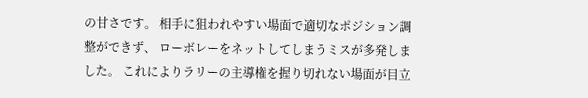の甘さです。 相手に狙われやすい場面で適切なポジション調整ができず、 ローボレーをネットしてしまうミスが多発しました。 これによりラリーの主導権を握り切れない場面が目立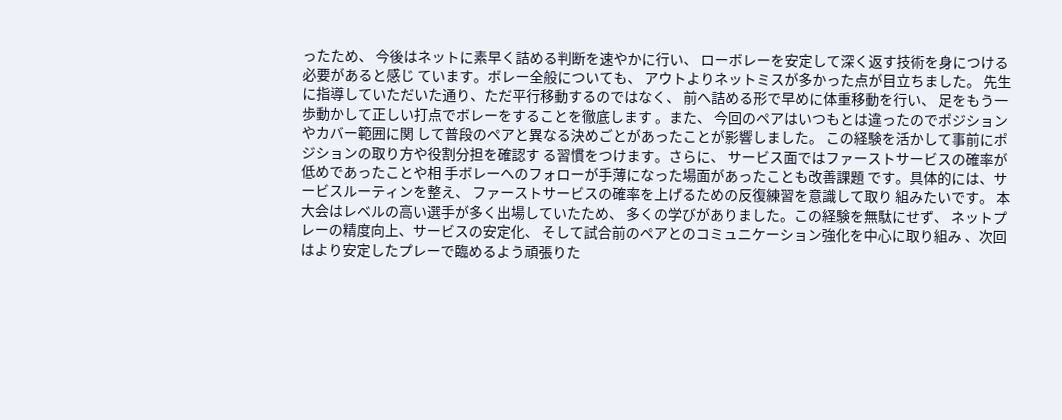ったため、 今後はネットに素早く詰める判断を速やかに行い、 ローボレーを安定して深く返す技術を身につける必要があると感じ ています。ボレー全般についても、 アウトよりネットミスが多かった点が目立ちました。 先生に指導していただいた通り、ただ平行移動するのではなく、 前へ詰める形で早めに体重移動を行い、 足をもう一歩動かして正しい打点でボレーをすることを徹底します 。また、 今回のペアはいつもとは違ったのでポジションやカバー範囲に関 して普段のペアと異なる決めごとがあったことが影響しました。 この経験を活かして事前にポジションの取り方や役割分担を確認す る習慣をつけます。さらに、 サービス面ではファーストサービスの確率が低めであったことや相 手ボレーへのフォローが手薄になった場面があったことも改善課題 です。具体的には、サービスルーティンを整え、 ファーストサービスの確率を上げるための反復練習を意識して取り 組みたいです。 本大会はレベルの高い選手が多く出場していたため、 多くの学びがありました。この経験を無駄にせず、 ネットプレーの精度向上、サービスの安定化、 そして試合前のペアとのコミュニケーション強化を中心に取り組み 、次回はより安定したプレーで臨めるよう頑張りた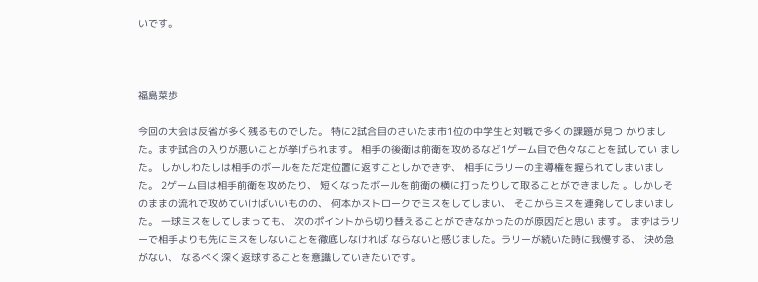いです。



福島菜歩

今回の大会は反省が多く残るものでした。 特に2試合目のさいたま市1位の中学生と対戦で多くの課題が見つ かりました。まず試合の入りが悪いことが挙げられます。 相手の後衛は前衛を攻めるなど1ゲーム目で色々なことを試してい ました。 しかしわたしは相手のボールをただ定位置に返すことしかできず、 相手にラリーの主導権を握られてしまいました。 2ゲーム目は相手前衛を攻めたり、 短くなったボールを前衛の横に打ったりして取ることができました 。しかしそのままの流れで攻めていけばいいものの、 何本かストロークでミスをしてしまい、 そこからミスを連発してしまいました。 一球ミスをしてしまっても、 次のポイントから切り替えることができなかったのが原因だと思い ます。 まずはラリーで相手よりも先にミスをしないことを徹底しなければ ならないと感じました。ラリーが続いた時に我慢する、 決め急がない、 なるべく深く返球することを意識していきたいです。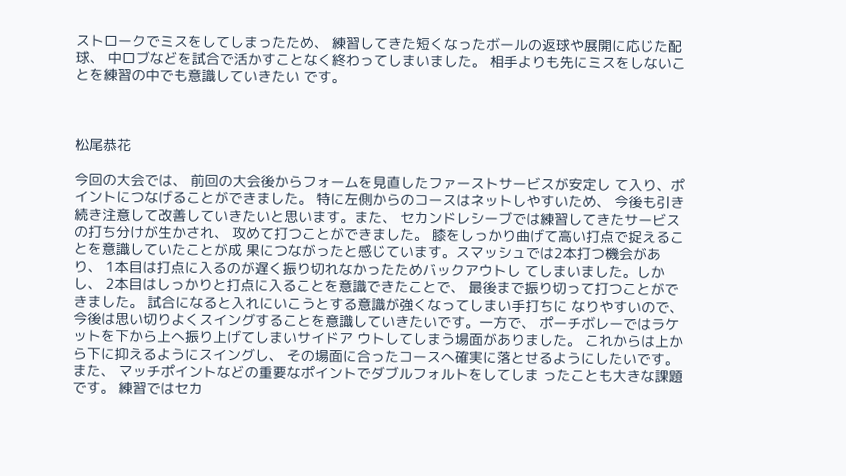ストロークでミスをしてしまったため、 練習してきた短くなったボールの返球や展開に応じた配球、 中ロブなどを試合で活かすことなく終わってしまいました。 相手よりも先にミスをしないことを練習の中でも意識していきたい です。



松尾恭花

今回の大会では、 前回の大会後からフォームを見直したファーストサービスが安定し て入り、ポイントにつなげることができました。 特に左側からのコースはネットしやすいため、 今後も引き続き注意して改善していきたいと思います。また、 セカンドレシーブでは練習してきたサービスの打ち分けが生かされ、 攻めて打つことができました。 膝をしっかり曲げて高い打点で捉えることを意識していたことが成 果につながったと感じています。スマッシュでは2本打つ機会があり、 1本目は打点に入るのが遅く振り切れなかったためバックアウトし てしまいました。しかし、 2本目はしっかりと打点に入ることを意識できたことで、 最後まで振り切って打つことができました。 試合になると入れにいこうとする意識が強くなってしまい手打ちに なりやすいので、 今後は思い切りよくスイングすることを意識していきたいです。一方で、 ポーチボレーではラケットを下から上へ振り上げてしまいサイドア ウトしてしまう場面がありました。 これからは上から下に抑えるようにスイングし、 その場面に合ったコースへ確実に落とせるようにしたいです。 また、 マッチポイントなどの重要なポイントでダブルフォルトをしてしま ったことも大きな課題です。 練習ではセカ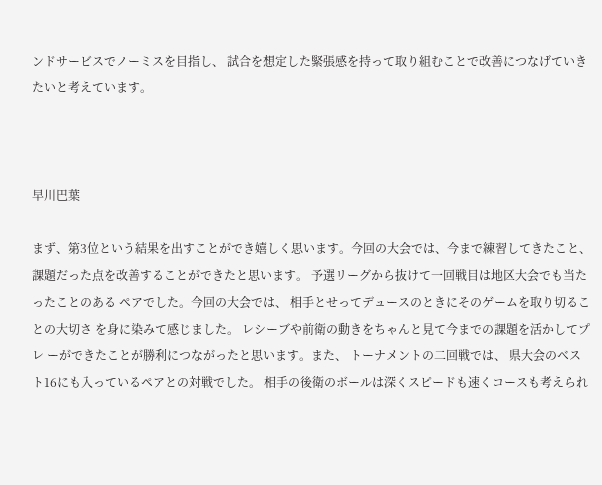ンドサービスでノーミスを目指し、 試合を想定した緊張感を持って取り組むことで改善につなげていき たいと考えています。



早川巴葉

まず、第3位という結果を出すことができ嬉しく思います。今回の大会では、今まで練習してきたこと、 課題だった点を改善することができたと思います。 予選リーグから抜けて一回戦目は地区大会でも当たったことのある ペアでした。今回の大会では、 相手とせってデュースのときにそのゲームを取り切ることの大切さ を身に染みて感じました。 レシーブや前衛の動きをちゃんと見て今までの課題を活かしてプレ ーができたことが勝利につながったと思います。また、 トーナメントの二回戦では、 県大会のベスト16にも入っているペアとの対戦でした。 相手の後衛のボールは深くスピードも速くコースも考えられ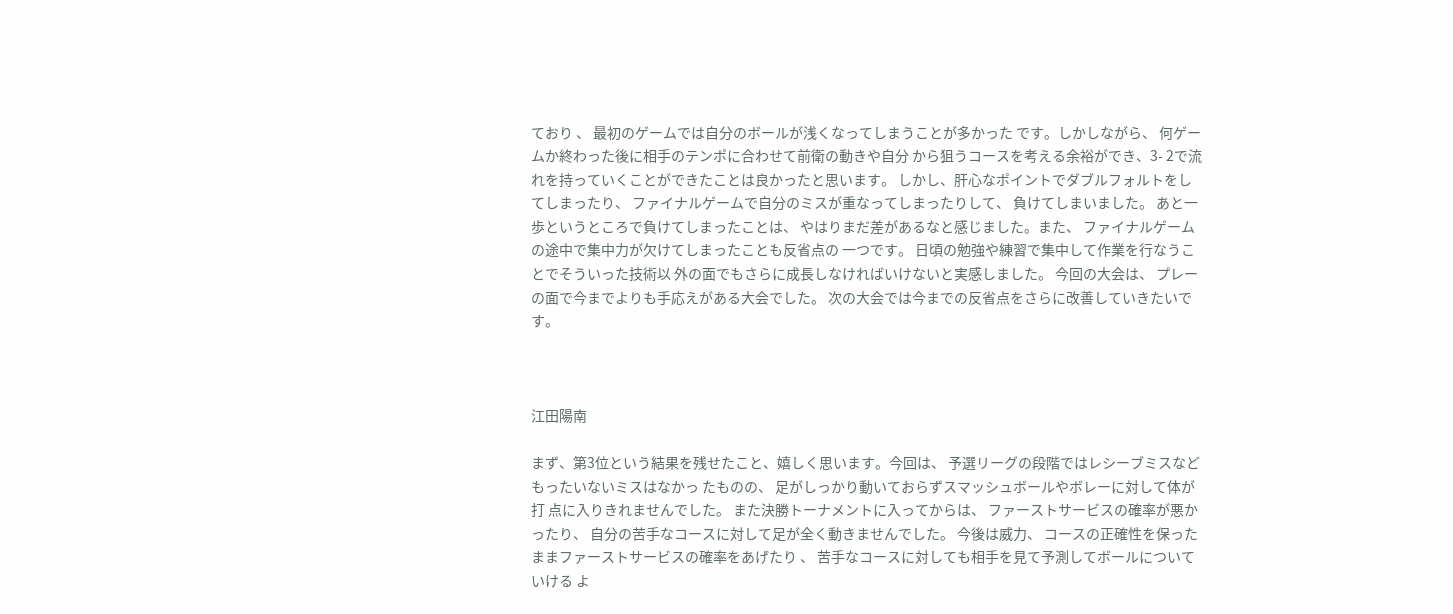ており 、 最初のゲームでは自分のボールが浅くなってしまうことが多かった です。しかしながら、 何ゲームか終わった後に相手のテンポに合わせて前衛の動きや自分 から狙うコースを考える余裕ができ、3- 2で流れを持っていくことができたことは良かったと思います。 しかし、肝心なポイントでダブルフォルトをしてしまったり、 ファイナルゲームで自分のミスが重なってしまったりして、 負けてしまいました。 あと一歩というところで負けてしまったことは、 やはりまだ差があるなと感じました。また、 ファイナルゲームの途中で集中力が欠けてしまったことも反省点の 一つです。 日頃の勉強や練習で集中して作業を行なうことでそういった技術以 外の面でもさらに成長しなければいけないと実感しました。 今回の大会は、 プレーの面で今までよりも手応えがある大会でした。 次の大会では今までの反省点をさらに改善していきたいです。



江田陽南

まず、第3位という結果を残せたこと、嬉しく思います。今回は、 予選リーグの段階ではレシーブミスなどもったいないミスはなかっ たものの、 足がしっかり動いておらずスマッシュボールやボレーに対して体が打 点に入りきれませんでした。 また決勝トーナメントに入ってからは、 ファーストサービスの確率が悪かったり、 自分の苦手なコースに対して足が全く動きませんでした。 今後は威力、 コースの正確性を保ったままファーストサービスの確率をあげたり 、 苦手なコースに対しても相手を見て予測してボールについていける よ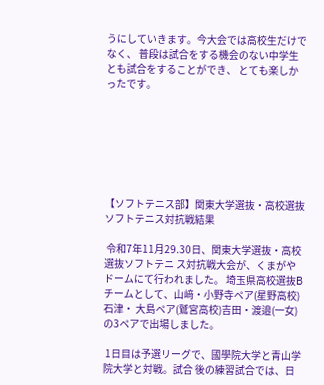うにしていきます。今大会では高校生だけでなく、 普段は試合をする機会のない中学生とも試合をすることができ、 とても楽しかったです。







【ソフトテニス部】関東大学選抜・高校選抜ソフトテニス対抗戦結果

 令和7年11月29.30日、関東大学選抜・高校選抜ソフトテニ ス対抗戦大会が、くまがやドームにて行われました。 埼玉県高校選抜Bチームとして、山﨑・小野寺ペア(星野高校)石津・ 大島ペア(鷲宮高校)吉田・渡邉(一女) の3ペアで出場しました。

 1日目は予選リーグで、國學院大学と青山学院大学と対戦。試合 後の練習試合では、日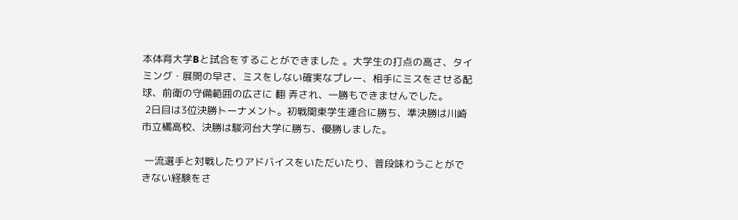本体育大学Bと試合をすることができました 。大学生の打点の高さ、タイミング・展開の早さ、ミスをしない確実なプレー、相手にミスをさせる配球、前衛の守備範囲の広さに 翻 弄され、一勝もできませんでした。
 2日目は3位決勝トーナメント。初戦関東学生連合に勝ち、準決勝は川崎市立橘高校、決勝は駿河台大学に勝ち、優勝しました。

 一流選手と対戦したりアドバイスをいただいたり、普段味わうことができない経験をさ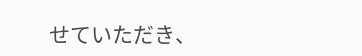せていただき、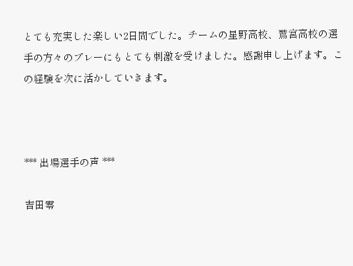とても充実した楽しい2日間でした。チームの星野高校、鷲宮高校の選手の方々のプレーにもとても刺激を受けました。感謝申し上げます。この経験を次に活かしていきます。



*** 出場選手の声 ***

吉田零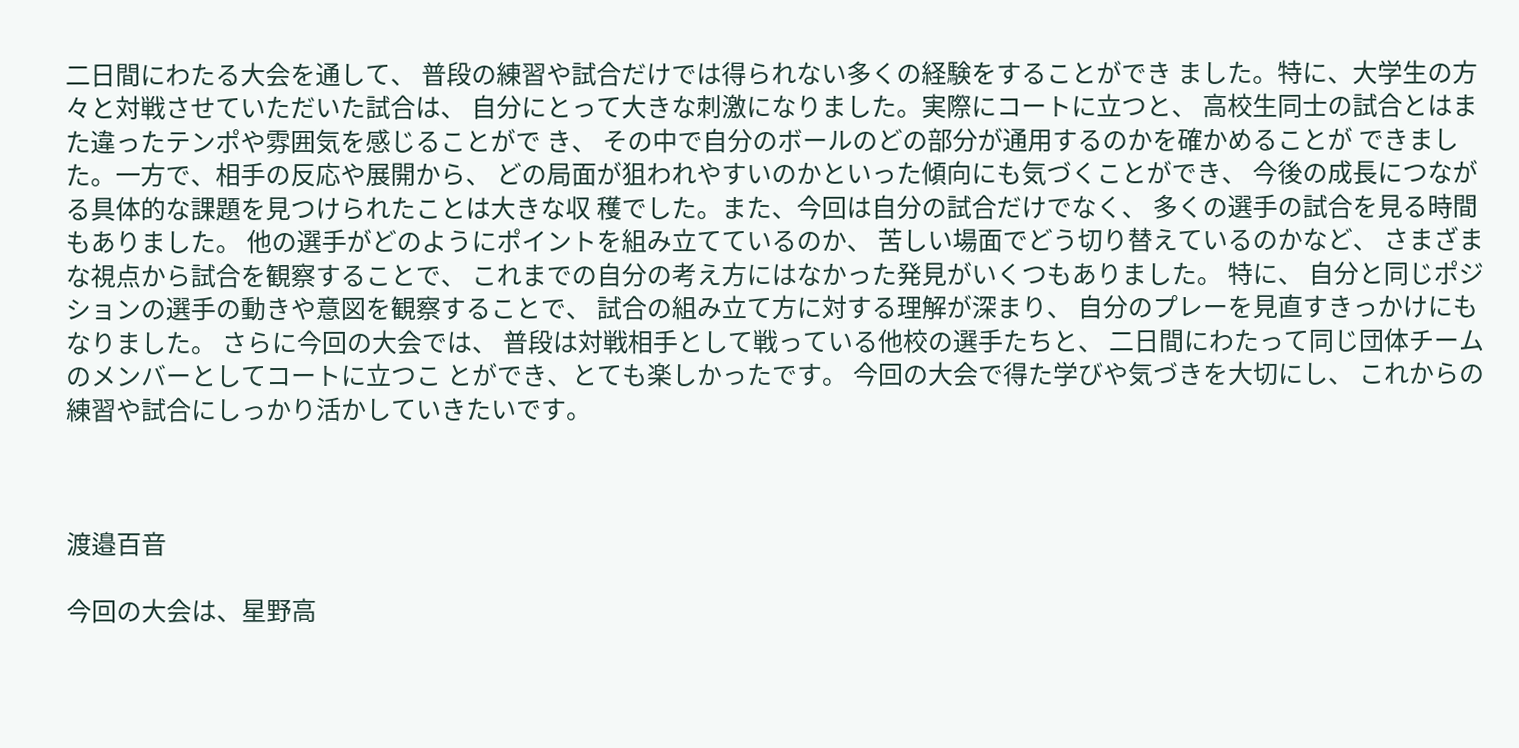二日間にわたる大会を通して、 普段の練習や試合だけでは得られない多くの経験をすることができ ました。特に、大学生の方々と対戦させていただいた試合は、 自分にとって大きな刺激になりました。実際にコートに立つと、 高校生同士の試合とはまた違ったテンポや雰囲気を感じることがで き、 その中で自分のボールのどの部分が通用するのかを確かめることが できました。一方で、相手の反応や展開から、 どの局面が狙われやすいのかといった傾向にも気づくことができ、 今後の成長につながる具体的な課題を見つけられたことは大きな収 穫でした。また、今回は自分の試合だけでなく、 多くの選手の試合を見る時間もありました。 他の選手がどのようにポイントを組み立てているのか、 苦しい場面でどう切り替えているのかなど、 さまざまな視点から試合を観察することで、 これまでの自分の考え方にはなかった発見がいくつもありました。 特に、 自分と同じポジションの選手の動きや意図を観察することで、 試合の組み立て方に対する理解が深まり、 自分のプレーを見直すきっかけにもなりました。 さらに今回の大会では、 普段は対戦相手として戦っている他校の選手たちと、 二日間にわたって同じ団体チームのメンバーとしてコートに立つこ とができ、とても楽しかったです。 今回の大会で得た学びや気づきを大切にし、 これからの練習や試合にしっかり活かしていきたいです。



渡邉百音

今回の大会は、星野高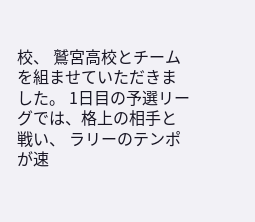校、 鷲宮高校とチームを組ませていただきました。 1日目の予選リーグでは、格上の相手と戦い、 ラリーのテンポが速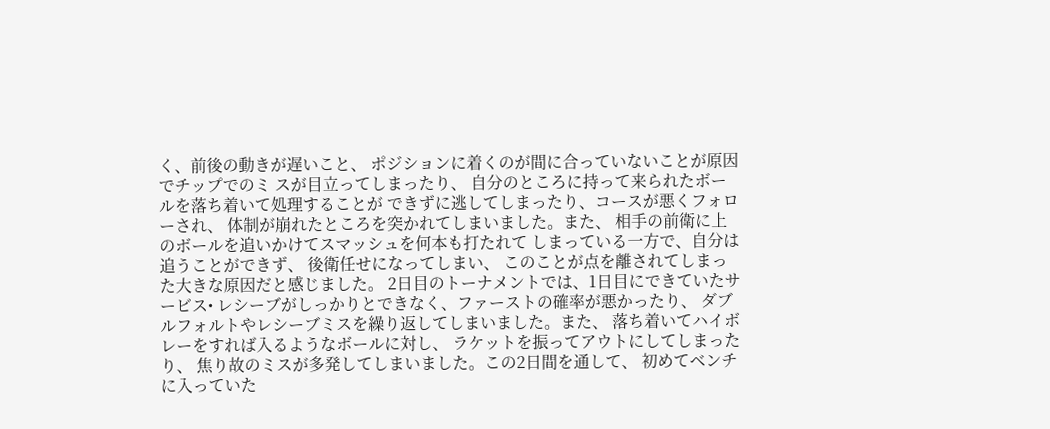く、前後の動きが遅いこと、 ポジションに着くのが間に合っていないことが原因でチップでのミ スが目立ってしまったり、 自分のところに持って来られたボールを落ち着いて処理することが できずに逃してしまったり、コースが悪くフォローされ、 体制が崩れたところを突かれてしまいました。また、 相手の前衛に上のボールを追いかけてスマッシュを何本も打たれて しまっている一方で、自分は追うことができず、 後衛任せになってしまい、 このことが点を離されてしまった大きな原因だと感じました。 2日目のトーナメントでは、1日目にできていたサービス• レシーブがしっかりとできなく、ファーストの確率が悪かったり、 ダブルフォルトやレシーブミスを繰り返してしまいました。また、 落ち着いてハイボレーをすれば入るようなボールに対し、 ラケットを振ってアウトにしてしまったり、 焦り故のミスが多発してしまいました。この2日間を通して、 初めてベンチに入っていた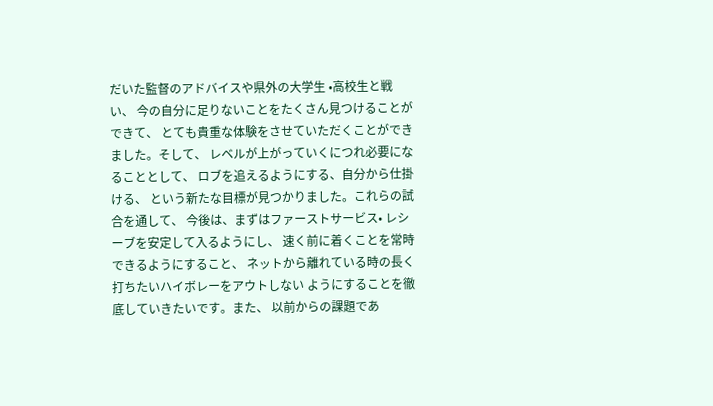だいた監督のアドバイスや県外の大学生 •高校生と戦い、 今の自分に足りないことをたくさん見つけることができて、 とても貴重な体験をさせていただくことができました。そして、 レベルが上がっていくにつれ必要になることとして、 ロブを追えるようにする、自分から仕掛ける、 という新たな目標が見つかりました。これらの試合を通して、 今後は、まずはファーストサービス• レシーブを安定して入るようにし、 速く前に着くことを常時できるようにすること、 ネットから離れている時の長く打ちたいハイボレーをアウトしない ようにすることを徹底していきたいです。また、 以前からの課題であ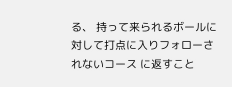る、 持って来られるボールに対して打点に入りフォローされないコース に返すこと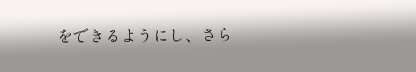をできるようにし、さら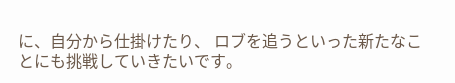に、自分から仕掛けたり、 ロブを追うといった新たなことにも挑戦していきたいです。